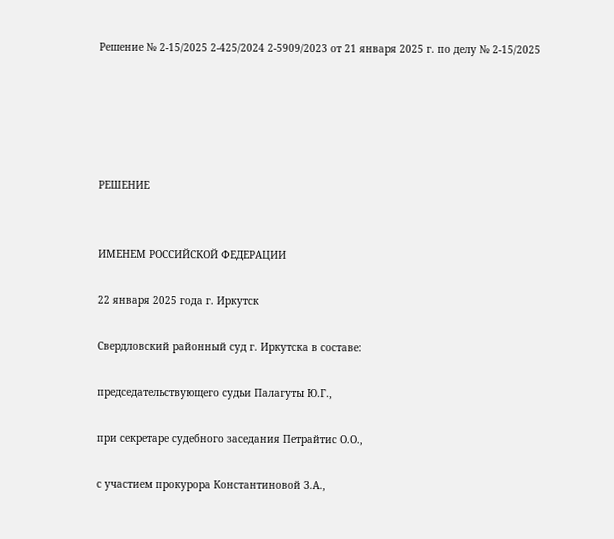Решение № 2-15/2025 2-425/2024 2-5909/2023 от 21 января 2025 г. по делу № 2-15/2025





РЕШЕНИЕ


ИМЕНЕМ РОССИЙСКОЙ ФЕДЕРАЦИИ

22 января 2025 года г. Иркутск

Свердловский районный суд г. Иркутска в составе:

председательствующего судьи Палагуты Ю.Г.,

при секретаре судебного заседания Петрайтис О.О.,

с участием прокурора Константиновой З.А.,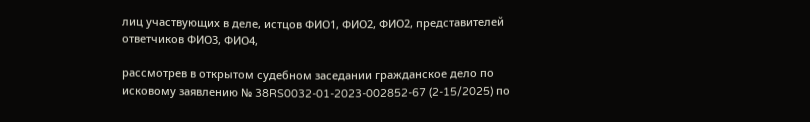лиц участвующих в деле, истцов ФИО1, ФИО2, ФИО2, представителей ответчиков ФИО3, ФИО4,

рассмотрев в открытом судебном заседании гражданское дело по исковому заявлению № 38RS0032-01-2023-002852-67 (2-15/2025) по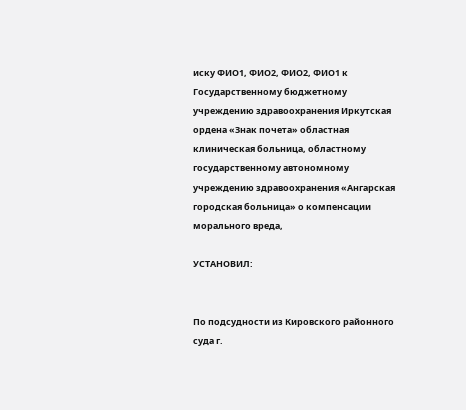иску ФИО1, ФИО2, ФИО2, ФИО1 к Государственному бюджетному учреждению здравоохранения Иркутская ордена «Знак почета» областная клиническая больница, областному государственному автономному учреждению здравоохранения «Ангарская городская больница» о компенсации морального вреда,

УСТАНОВИЛ:


По подсудности из Кировского районного суда г.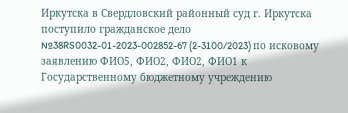Иркутска в Свердловский районный суд г. Иркутска поступило гражданское дело №38RS0032-01-2023-002852-67 (2-3100/2023) по исковому заявлению ФИО5, ФИО2, ФИО2, ФИО1 к Государственному бюджетному учреждению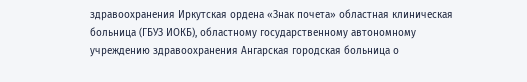здравоохранения Иркутская ордена «Знак почета» областная клиническая больница (ГБУЗ ИОКБ), областному государственному автономному учреждению здравоохранения Ангарская городская больница о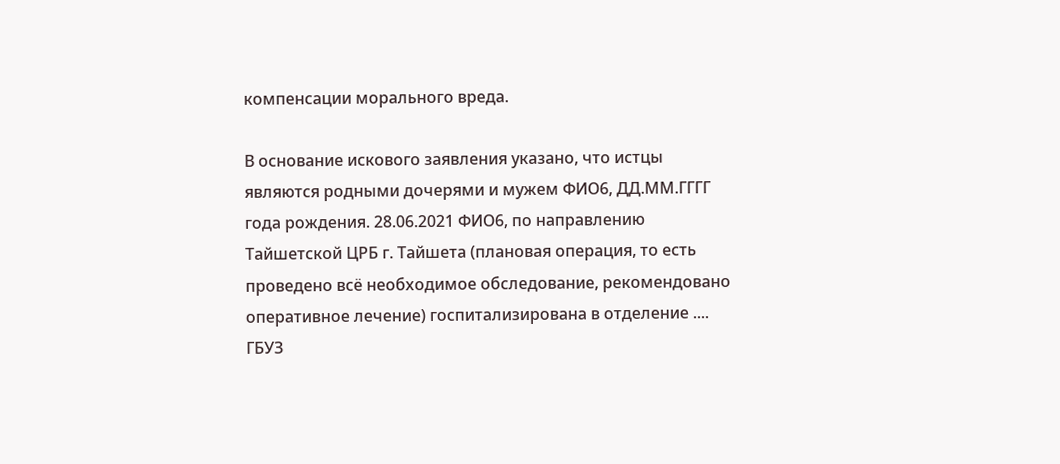компенсации морального вреда.

В основание искового заявления указано, что истцы являются родными дочерями и мужем ФИО6, ДД.ММ.ГГГГ года рождения. 28.06.2021 ФИО6, по направлению Тайшетской ЦРБ г. Тайшета (плановая операция, то есть проведено всё необходимое обследование, рекомендовано оперативное лечение) госпитализирована в отделение .... ГБУЗ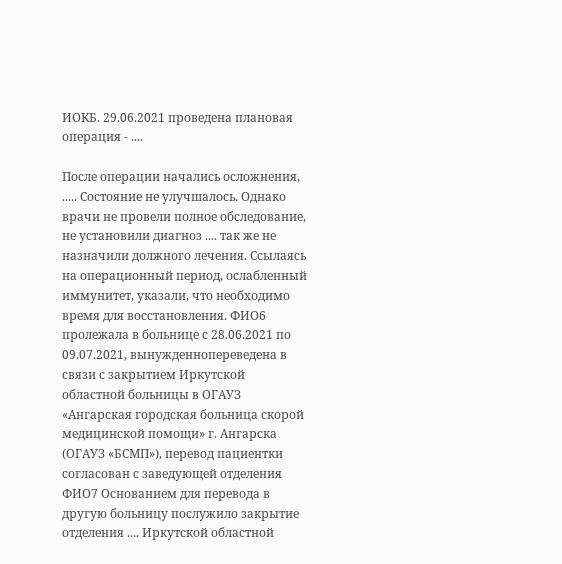ИОКБ. 29.06.2021 проведена плановая операция - ....

После операции начались осложнения, ..... Состояние не улучшалось. Однако врачи не провели полное обследование, не установили диагноз .... так же не назначили должного лечения. Ссылаясь на операционный период, ослабленный иммунитет, указали, что необходимо время для восстановления. ФИО6 пролежала в больнице с 28.06.2021 по 09.07.2021, вынужденнопереведена в связи с закрытием Иркутской областной больницы в ОГАУЗ «Ангарская городская больница скорой медицинской помощи» г. Ангарска (ОГАУЗ «БСМП»), перевод пациентки согласован с заведующей отделения ФИО7 Основанием для перевода в другую больницу послужило закрытие отделения .... Иркутской областной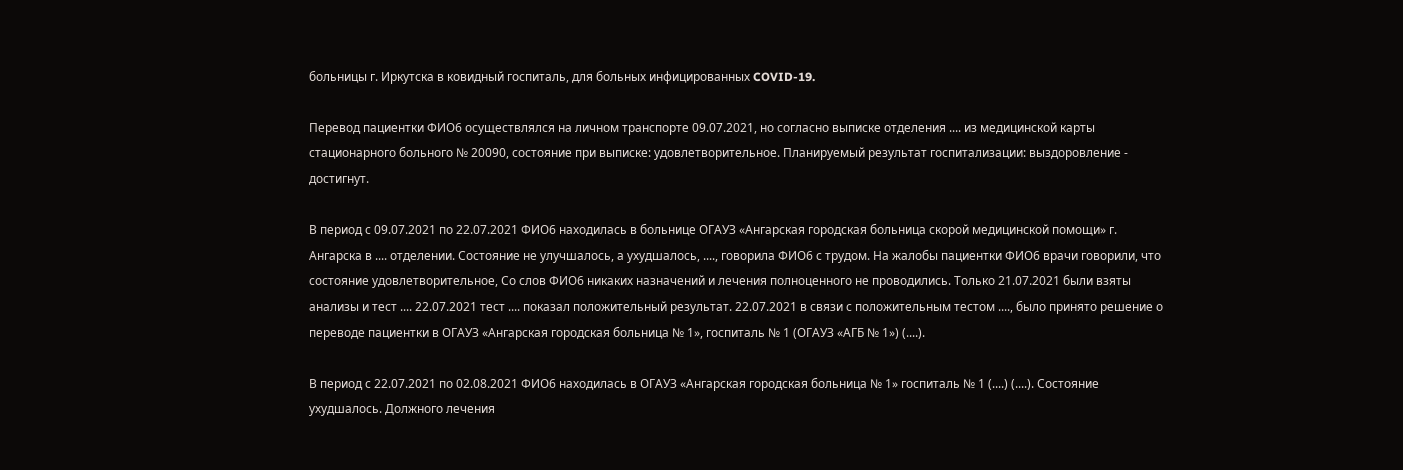больницы г. Иркутска в ковидный госпиталь, для больных инфицированных COVID-19.

Перевод пациентки ФИО6 осуществлялся на личном транспорте 09.07.2021, но согласно выписке отделения .... из медицинской карты стационарного больного № 20090, состояние при выписке: удовлетворительное. Планируемый результат госпитализации: выздоровление - достигнут.

В период с 09.07.2021 по 22.07.2021 ФИО6 находилась в больнице ОГАУЗ «Ангарская городская больница скорой медицинской помощи» г. Ангарска в .... отделении. Состояние не улучшалось, а ухудшалось, ...., говорила ФИО6 с трудом. На жалобы пациентки ФИО6 врачи говорили, что состояние удовлетворительное, Со слов ФИО6 никаких назначений и лечения полноценного не проводились. Только 21.07.2021 были взяты анализы и тест .... 22.07.2021 тест .... показал положительный результат. 22.07.2021 в связи с положительным тестом ...., было принято решение о переводе пациентки в ОГАУЗ «Ангарская городская больница № 1», госпиталь № 1 (ОГАУЗ «АГБ № 1») (....).

В период с 22.07.2021 по 02.08.2021 ФИО6 находилась в ОГАУЗ «Ангарская городская больница № 1» госпиталь № 1 (....) (....). Состояние ухудшалось. Должного лечения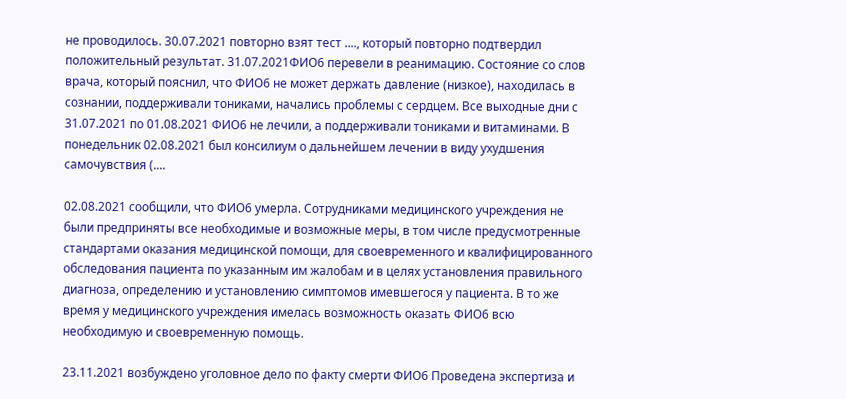не проводилось. 30.07.2021 повторно взят тест ...., который повторно подтвердил положительный результат. 31.07.2021ФИО6 перевели в реанимацию. Состояние со слов врача, который пояснил, что ФИО6 не может держать давление (низкое), находилась в сознании, поддерживали тониками, начались проблемы с сердцем. Все выходные дни с 31.07.2021 по 01.08.2021 ФИО6 не лечили, а поддерживали тониками и витаминами. В понедельник 02.08.2021 был консилиум о дальнейшем лечении в виду ухудшения самочувствия (....

02.08.2021 сообщили, что ФИО6 умерла. Сотрудниками медицинского учреждения не были предприняты все необходимые и возможные меры, в том числе предусмотренные стандартами оказания медицинской помощи, для своевременного и квалифицированного обследования пациента по указанным им жалобам и в целях установления правильного диагноза, определению и установлению симптомов имевшегося у пациента. В то же время у медицинского учреждения имелась возможность оказать ФИО6 всю необходимую и своевременную помощь.

23.11.2021 возбуждено уголовное дело по факту смерти ФИО6 Проведена экспертиза и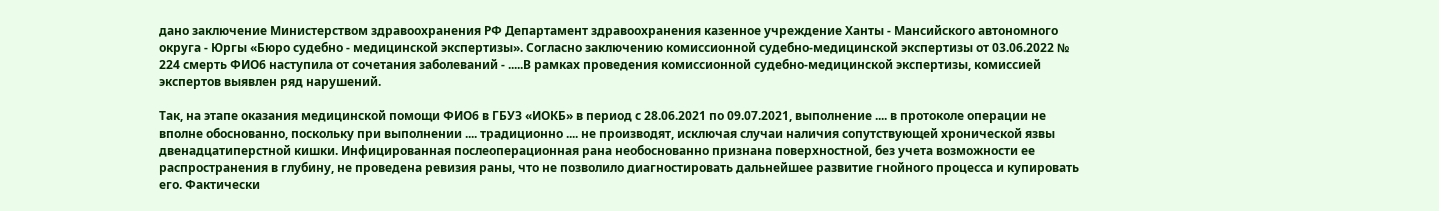дано заключение Министерством здравоохранения РФ Департамент здравоохранения казенное учреждение Ханты - Мансийского автономного округа - Юргы «Бюро судебно - медицинской экспертизы». Согласно заключению комиссионной судебно-медицинской экспертизы от 03.06.2022 № 224 смерть ФИО6 наступила от сочетания заболеваний - .....В рамках проведения комиссионной судебно-медицинской экспертизы, комиссией экспертов выявлен ряд нарушений.

Так, на этапе оказания медицинской помощи ФИО6 в ГБУЗ «ИОКБ» в период с 28.06.2021 по 09.07.2021, выполнение .... в протоколе операции не вполне обоснованно, поскольку при выполнении .... традиционно .... не производят, исключая случаи наличия сопутствующей хронической язвы двенадцатиперстной кишки. Инфицированная послеоперационная рана необоснованно признана поверхностной, без учета возможности ее распространения в глубину, не проведена ревизия раны, что не позволило диагностировать дальнейшее развитие гнойного процесса и купировать его. Фактически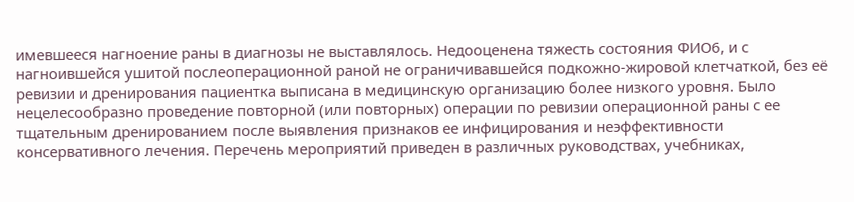имевшееся нагноение раны в диагнозы не выставлялось. Недооценена тяжесть состояния ФИО6, и с нагноившейся ушитой послеоперационной раной не ограничивавшейся подкожно-жировой клетчаткой, без её ревизии и дренирования пациентка выписана в медицинскую организацию более низкого уровня. Было нецелесообразно проведение повторной (или повторных) операции по ревизии операционной раны с ее тщательным дренированием после выявления признаков ее инфицирования и неэффективности консервативного лечения. Перечень мероприятий приведен в различных руководствах, учебниках,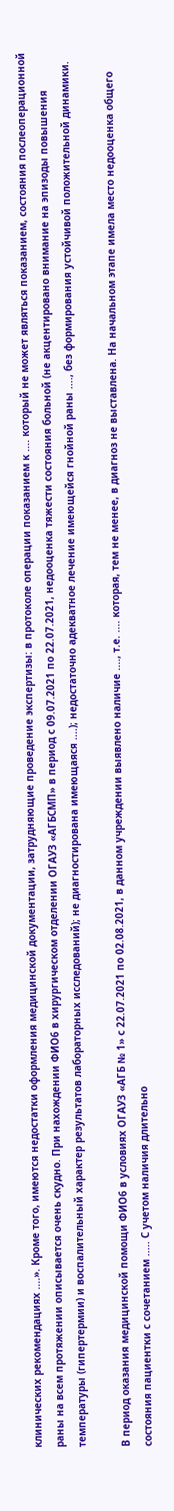клинических рекомендациях ....». Кроме того, имеются недостатки оформления медицинской документации, затрудняющие проведение экспертизы: в протоколе операции показанием к .... который не может являться показанием, состояния послеоперационной раны на всем протяжении описывается очень скудно. При нахождении ФИО6 в хирургическом отделении ОГАУЗ «АГБСМП» в период с 09.07.2021 по 22.07.2021, недооценка тяжести состояния больной (не акцентировано внимание на эпизоды повышения температуры (гипертермии) и воспалительный характер результатов лабораторных исследований); не диагностирована имеющаяся ....); недостаточно адекватное лечение имеющейся гнойной раны ...., без формирования устойчивой положительной динамики.

В период оказания медицинской помощи ФИО6 в условиях ОГАУЗ «АГБ № 1» с 22.07.2021 по 02.08.2021, в данном учреждении выявлено наличие ...., т.е. .... которая, тем не менее, в диагноз не выставлена. На начальном этапе имела место недооценка общего состояния пациентки с сочетанием ..... С учетом наличия длительно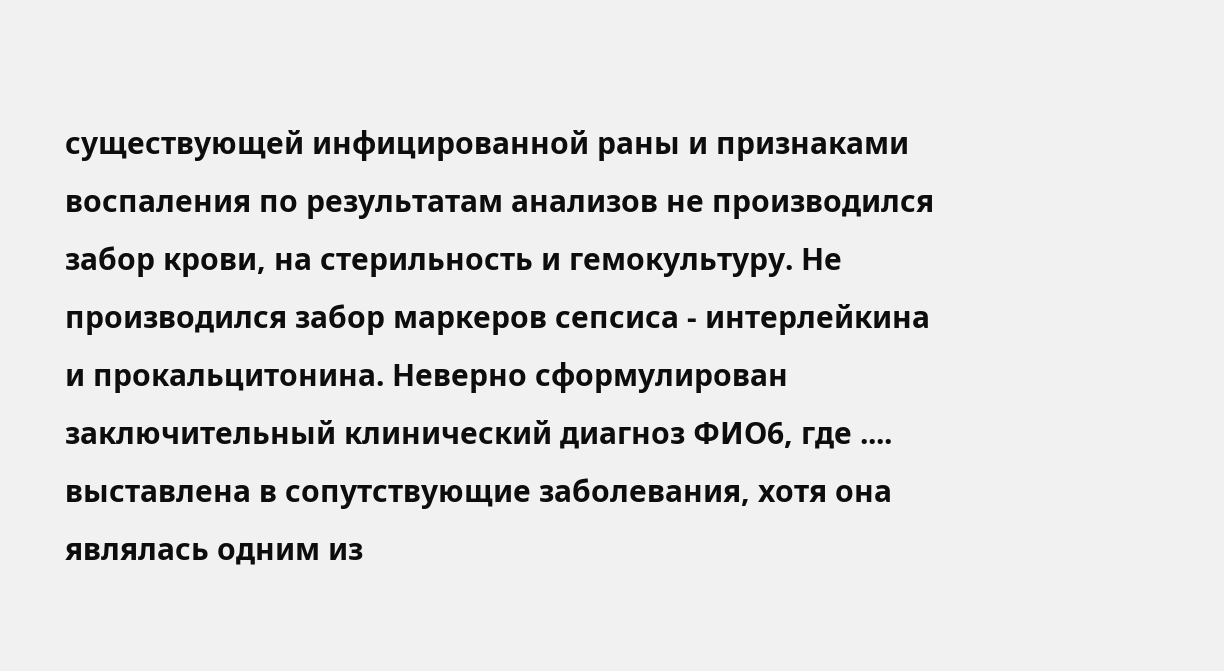существующей инфицированной раны и признаками воспаления по результатам анализов не производился забор крови, на стерильность и гемокультуру. Не производился забор маркеров сепсиса - интерлейкина и прокальцитонина. Неверно сформулирован заключительный клинический диагноз ФИО6, где .... выставлена в сопутствующие заболевания, хотя она являлась одним из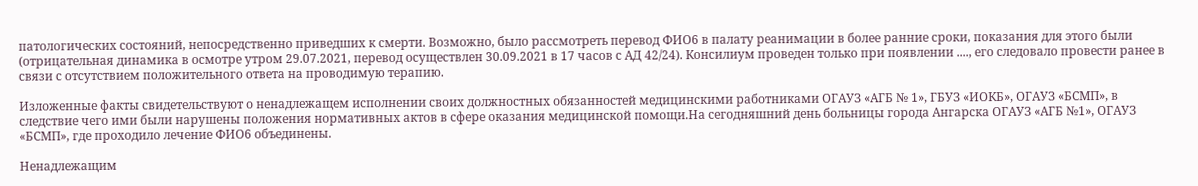патологических состояний, непосредственно приведших к смерти. Возможно, было рассмотреть перевод ФИО6 в палату реанимации в более ранние сроки, показания для этого были (отрицательная динамика в осмотре утром 29.07.2021, перевод осуществлен 30.09.2021 в 17 часов с АД 42/24). Консилиум проведен только при появлении ...., его следовало провести ранее в связи с отсутствием положительного ответа на проводимую терапию.

Изложенные факты свидетельствуют о ненадлежащем исполнении своих должностных обязанностей медицинскими работниками ОГАУЗ «АГБ № 1», ГБУЗ «ИОКБ», ОГАУЗ «БСМП», в следствие чего ими были нарушены положения нормативных актов в сфере оказания медицинской помощи.На сегодняшний день больницы города Ангарска ОГАУЗ «АГБ №1», ОГАУЗ «БСМП», где проходило лечение ФИО6 объединены.

Ненадлежащим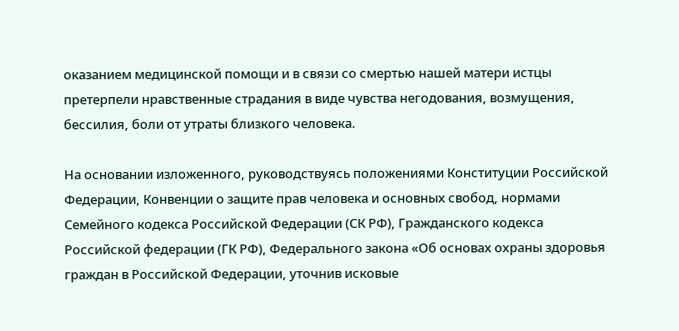оказанием медицинской помощи и в связи со смертью нашей матери истцы претерпели нравственные страдания в виде чувства негодования, возмущения, бессилия, боли от утраты близкого человека.

На основании изложенного, руководствуясь положениями Конституции Российской Федерации, Конвенции о защите прав человека и основных свобод, нормами Семейного кодекса Российской Федерации (СК РФ), Гражданского кодекса Российской федерации (ГК РФ), Федерального закона «Об основах охраны здоровья граждан в Российской Федерации, уточнив исковые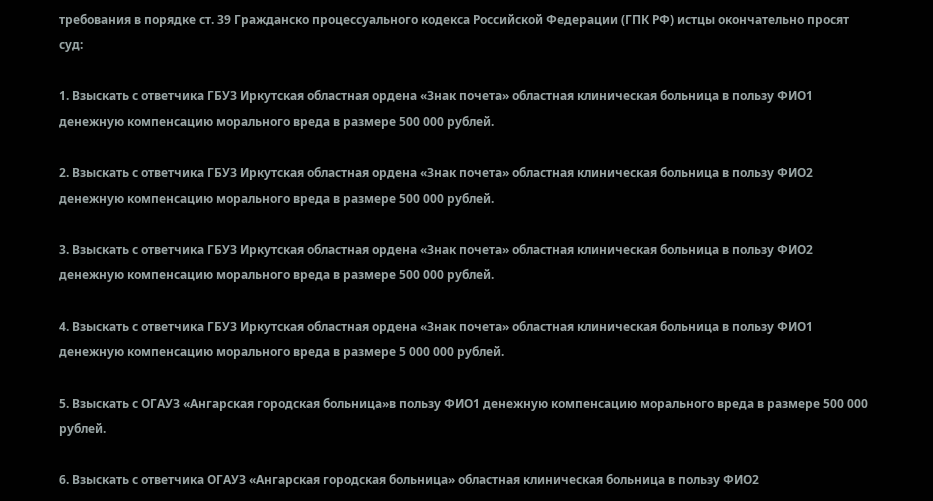требования в порядке ст. 39 Гражданско процессуального кодекса Российской Федерации (ГПК РФ) истцы окончательно просят суд:

1. Взыскать с ответчика ГБУЗ Иркутская областная ордена «Знак почета» областная клиническая больница в пользу ФИО1 денежную компенсацию морального вреда в размере 500 000 рублей.

2. Взыскать с ответчика ГБУЗ Иркутская областная ордена «Знак почета» областная клиническая больница в пользу ФИО2 денежную компенсацию морального вреда в размере 500 000 рублей.

3. Взыскать с ответчика ГБУЗ Иркутская областная ордена «Знак почета» областная клиническая больница в пользу ФИО2 денежную компенсацию морального вреда в размере 500 000 рублей.

4. Взыскать с ответчика ГБУЗ Иркутская областная ордена «Знак почета» областная клиническая больница в пользу ФИО1 денежную компенсацию морального вреда в размере 5 000 000 рублей.

5. Взыскать с ОГАУЗ «Ангарская городская больница»в пользу ФИО1 денежную компенсацию морального вреда в размере 500 000 рублей.

6. Взыскать с ответчика ОГАУЗ «Ангарская городская больница» областная клиническая больница в пользу ФИО2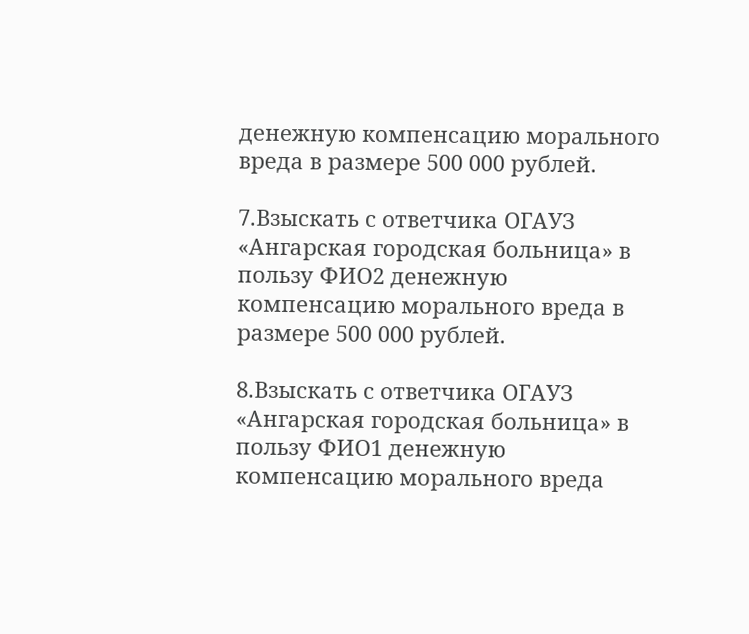денежную компенсацию морального вреда в размере 500 000 рублей.

7.Взыскать с ответчика ОГАУЗ «Ангарская городская больница» в пользу ФИО2 денежную компенсацию морального вреда в размере 500 000 рублей.

8.Взыскать с ответчика ОГАУЗ «Ангарская городская больница» в пользу ФИО1 денежную компенсацию морального вреда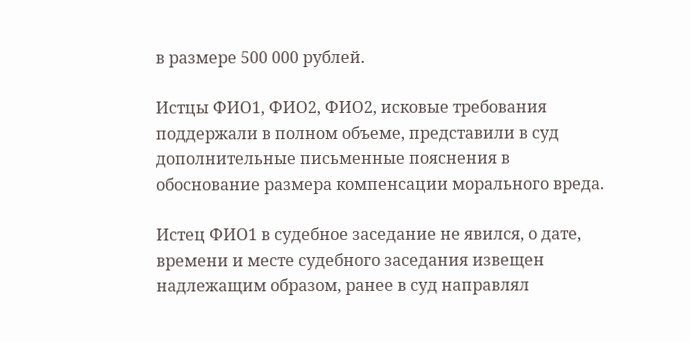в размере 500 000 рублей.

Истцы ФИО1, ФИО2, ФИО2, исковые требования поддержали в полном объеме, представили в суд дополнительные письменные пояснения в обоснование размера компенсации морального вреда.

Истец ФИО1 в судебное заседание не явился, о дате, времени и месте судебного заседания извещен надлежащим образом, ранее в суд направлял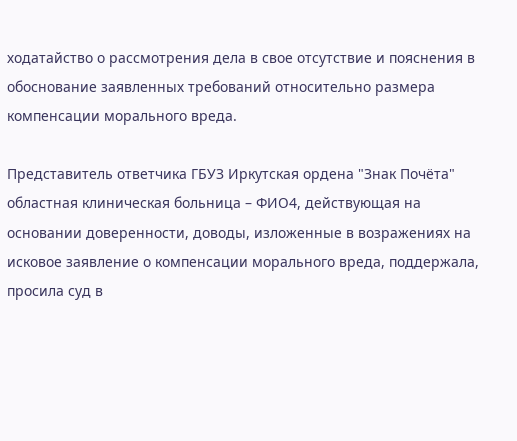ходатайство о рассмотрения дела в свое отсутствие и пояснения в обоснование заявленных требований относительно размера компенсации морального вреда.

Представитель ответчика ГБУЗ Иркутская ордена "Знак Почёта" областная клиническая больница – ФИО4, действующая на основании доверенности, доводы, изложенные в возражениях на исковое заявление о компенсации морального вреда, поддержала, просила суд в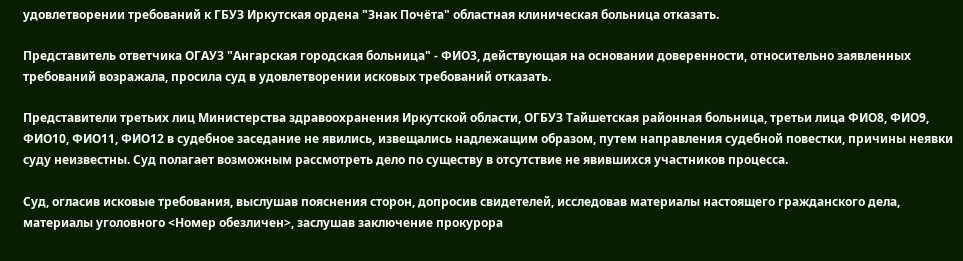удовлетворении требований к ГБУЗ Иркутская ордена "Знак Почёта" областная клиническая больница отказать.

Представитель ответчика ОГАУЗ "Ангарская городская больница" - ФИО3, действующая на основании доверенности, относительно заявленных требований возражала, просила суд в удовлетворении исковых требований отказать.

Представители третьих лиц Министерства здравоохранения Иркутской области, ОГБУЗ Тайшетская районная больница, третьи лица ФИО8, ФИО9, ФИО10, ФИО11, ФИО12 в судебное заседание не явились, извещались надлежащим образом, путем направления судебной повестки, причины неявки суду неизвестны. Суд полагает возможным рассмотреть дело по существу в отсутствие не явившихся участников процесса.

Суд, огласив исковые требования, выслушав пояснения сторон, допросив свидетелей, исследовав материалы настоящего гражданского дела, материалы уголовного <Номер обезличен>, заслушав заключение прокурора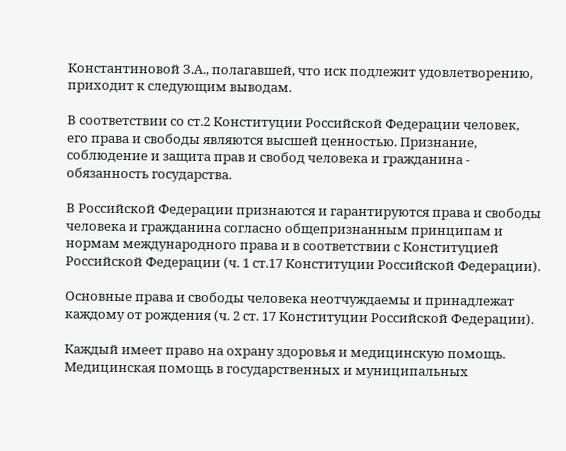Константиновой З.А., полагавшей, что иск подлежит удовлетворению, приходит к следующим выводам.

В соответствии со ст.2 Конституции Российской Федерации человек, его права и свободы являются высшей ценностью. Признание, соблюдение и защита прав и свобод человека и гражданина - обязанность государства.

В Российской Федерации признаются и гарантируются права и свободы человека и гражданина согласно общепризнанным принципам и нормам международного права и в соответствии с Конституцией Российской Федерации (ч. 1 ст.17 Конституции Российской Федерации).

Основные права и свободы человека неотчуждаемы и принадлежат каждому от рождения (ч. 2 ст. 17 Конституции Российской Федерации).

Каждый имеет право на охрану здоровья и медицинскую помощь. Медицинская помощь в государственных и муниципальных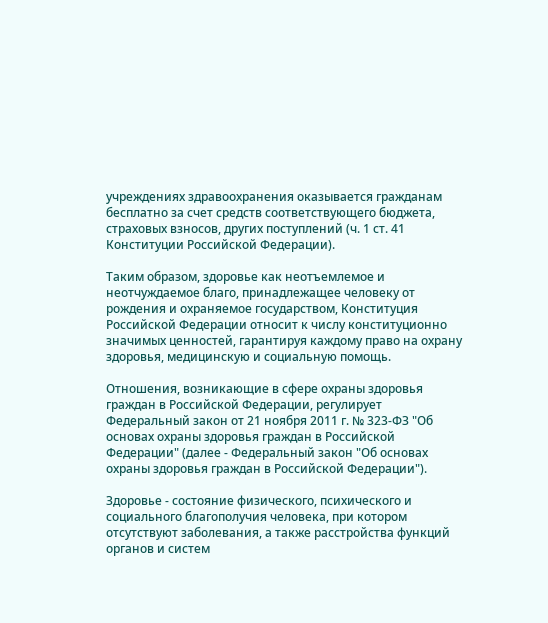учреждениях здравоохранения оказывается гражданам бесплатно за счет средств соответствующего бюджета, страховых взносов, других поступлений (ч. 1 ст. 41 Конституции Российской Федерации).

Таким образом, здоровье как неотъемлемое и неотчуждаемое благо, принадлежащее человеку от рождения и охраняемое государством, Конституция Российской Федерации относит к числу конституционно значимых ценностей, гарантируя каждому право на охрану здоровья, медицинскую и социальную помощь.

Отношения, возникающие в сфере охраны здоровья граждан в Российской Федерации, регулирует Федеральный закон от 21 ноября 2011 г. № 323-ФЗ "Об основах охраны здоровья граждан в Российской Федерации" (далее - Федеральный закон "Об основах охраны здоровья граждан в Российской Федерации").

Здоровье - состояние физического, психического и социального благополучия человека, при котором отсутствуют заболевания, а также расстройства функций органов и систем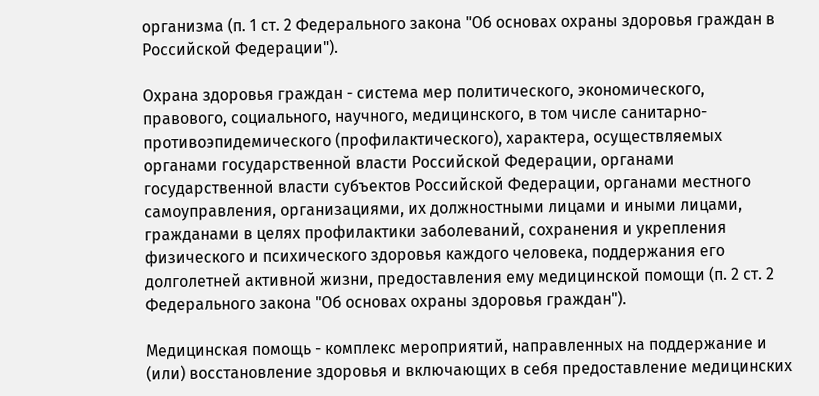организма (п. 1 ст. 2 Федерального закона "Об основах охраны здоровья граждан в Российской Федерации").

Охрана здоровья граждан - система мер политического, экономического, правового, социального, научного, медицинского, в том числе санитарно-противоэпидемического (профилактического), характера, осуществляемых органами государственной власти Российской Федерации, органами государственной власти субъектов Российской Федерации, органами местного самоуправления, организациями, их должностными лицами и иными лицами, гражданами в целях профилактики заболеваний, сохранения и укрепления физического и психического здоровья каждого человека, поддержания его долголетней активной жизни, предоставления ему медицинской помощи (п. 2 ст. 2 Федерального закона "Об основах охраны здоровья граждан").

Медицинская помощь - комплекс мероприятий, направленных на поддержание и (или) восстановление здоровья и включающих в себя предоставление медицинских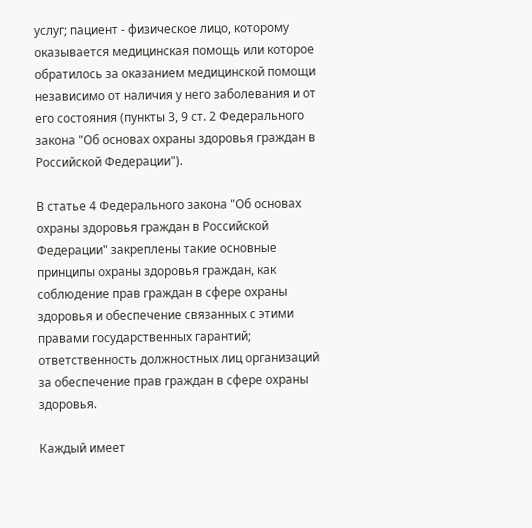услуг; пациент - физическое лицо, которому оказывается медицинская помощь или которое обратилось за оказанием медицинской помощи независимо от наличия у него заболевания и от его состояния (пункты 3, 9 ст. 2 Федерального закона "Об основах охраны здоровья граждан в Российской Федерации").

В статье 4 Федерального закона "Об основах охраны здоровья граждан в Российской Федерации" закреплены такие основные принципы охраны здоровья граждан, как соблюдение прав граждан в сфере охраны здоровья и обеспечение связанных с этими правами государственных гарантий; ответственность должностных лиц организаций за обеспечение прав граждан в сфере охраны здоровья.

Каждый имеет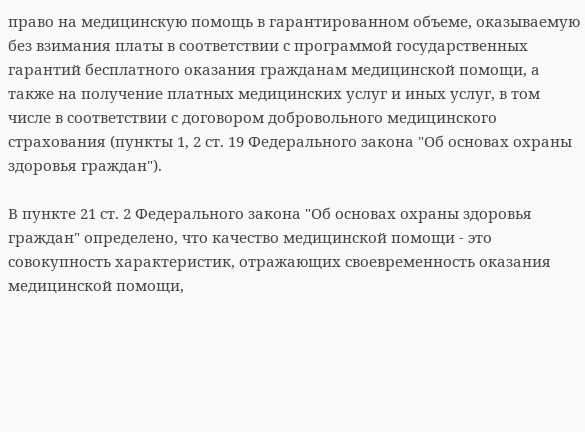право на медицинскую помощь в гарантированном объеме, оказываемую без взимания платы в соответствии с программой государственных гарантий бесплатного оказания гражданам медицинской помощи, а также на получение платных медицинских услуг и иных услуг, в том числе в соответствии с договором добровольного медицинского страхования (пункты 1, 2 ст. 19 Федерального закона "Об основах охраны здоровья граждан").

В пункте 21 ст. 2 Федерального закона "Об основах охраны здоровья граждан" определено, что качество медицинской помощи - это совокупность характеристик, отражающих своевременность оказания медицинской помощи,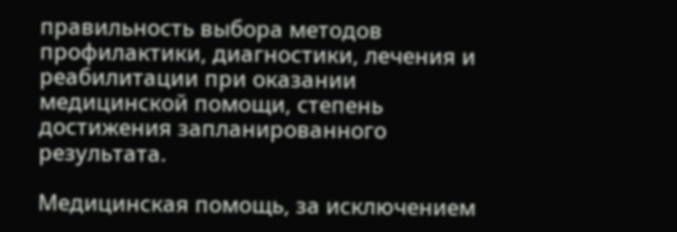правильность выбора методов профилактики, диагностики, лечения и реабилитации при оказании медицинской помощи, степень достижения запланированного результата.

Медицинская помощь, за исключением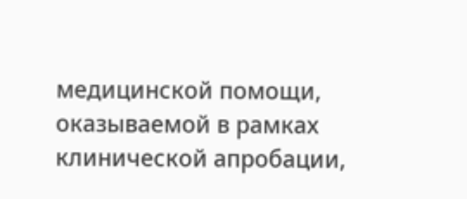медицинской помощи, оказываемой в рамках клинической апробации,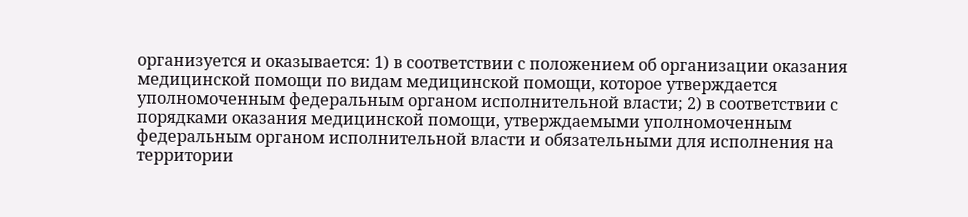организуется и оказывается: 1) в соответствии с положением об организации оказания медицинской помощи по видам медицинской помощи, которое утверждается уполномоченным федеральным органом исполнительной власти; 2) в соответствии с порядками оказания медицинской помощи, утверждаемыми уполномоченным федеральным органом исполнительной власти и обязательными для исполнения на территории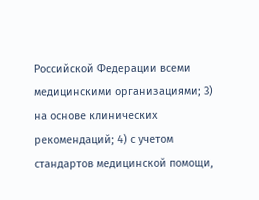Российской Федерации всеми медицинскими организациями; 3) на основе клинических рекомендаций; 4) с учетом стандартов медицинской помощи,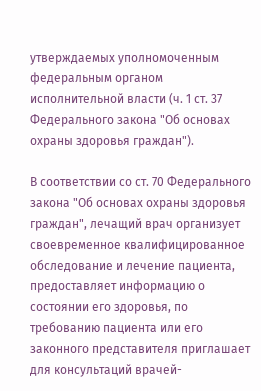утверждаемых уполномоченным федеральным органом исполнительной власти (ч. 1 ст. 37 Федерального закона "Об основах охраны здоровья граждан").

В соответствии со ст. 70 Федерального закона "Об основах охраны здоровья граждан", лечащий врач организует своевременное квалифицированное обследование и лечение пациента, предоставляет информацию о состоянии его здоровья, по требованию пациента или его законного представителя приглашает для консультаций врачей-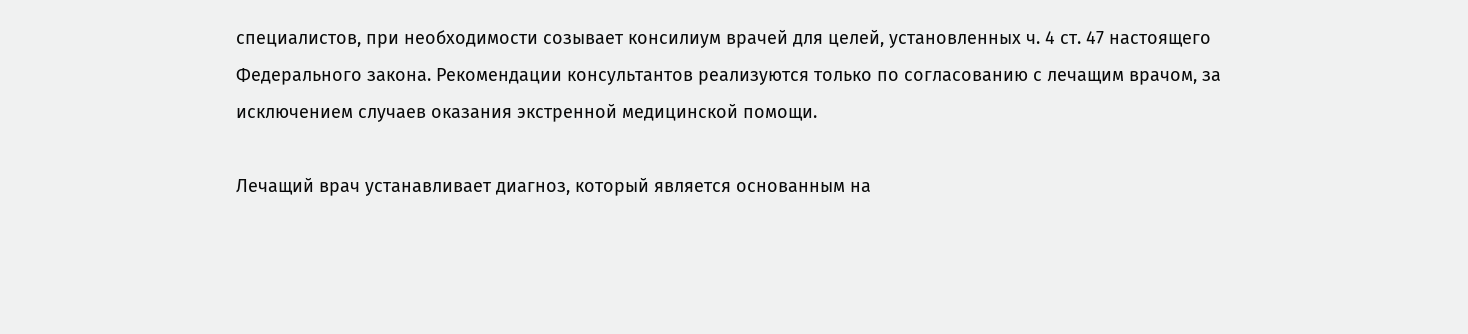специалистов, при необходимости созывает консилиум врачей для целей, установленных ч. 4 ст. 47 настоящего Федерального закона. Рекомендации консультантов реализуются только по согласованию с лечащим врачом, за исключением случаев оказания экстренной медицинской помощи.

Лечащий врач устанавливает диагноз, который является основанным на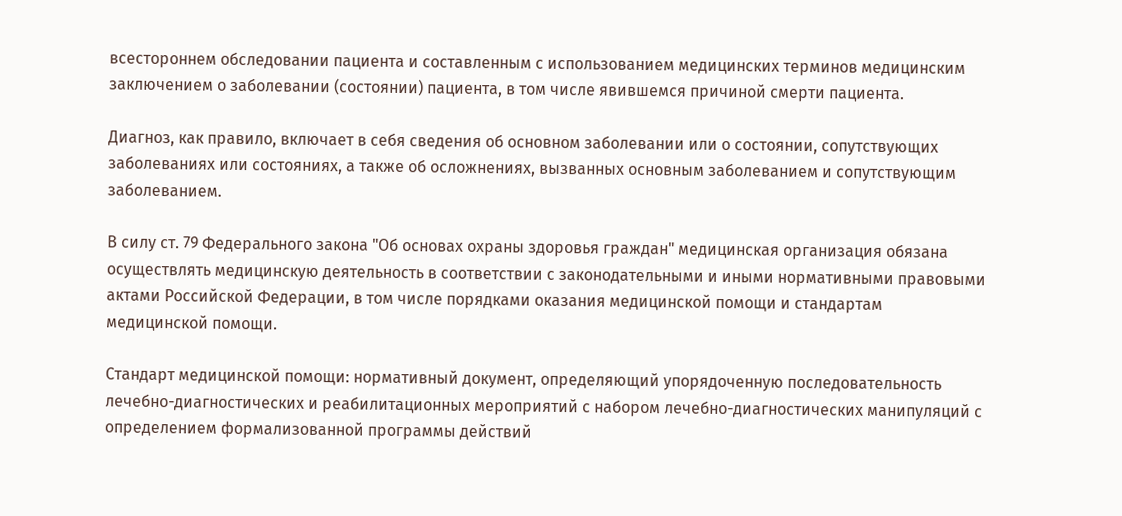всестороннем обследовании пациента и составленным с использованием медицинских терминов медицинским заключением о заболевании (состоянии) пациента, в том числе явившемся причиной смерти пациента.

Диагноз, как правило, включает в себя сведения об основном заболевании или о состоянии, сопутствующих заболеваниях или состояниях, а также об осложнениях, вызванных основным заболеванием и сопутствующим заболеванием.

В силу ст. 79 Федерального закона "Об основах охраны здоровья граждан" медицинская организация обязана осуществлять медицинскую деятельность в соответствии с законодательными и иными нормативными правовыми актами Российской Федерации, в том числе порядками оказания медицинской помощи и стандартам медицинской помощи.

Стандарт медицинской помощи: нормативный документ, определяющий упорядоченную последовательность лечебно-диагностических и реабилитационных мероприятий с набором лечебно-диагностических манипуляций с определением формализованной программы действий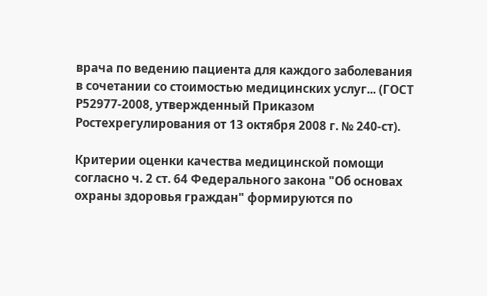врача по ведению пациента для каждого заболевания в сочетании со стоимостью медицинских услуг... (ГОСТ Р52977-2008, утвержденный Приказом Ростехрегулирования от 13 октября 2008 г. № 240-ст).

Критерии оценки качества медицинской помощи согласно ч. 2 ст. 64 Федерального закона "Об основах охраны здоровья граждан" формируются по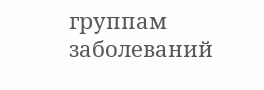группам заболеваний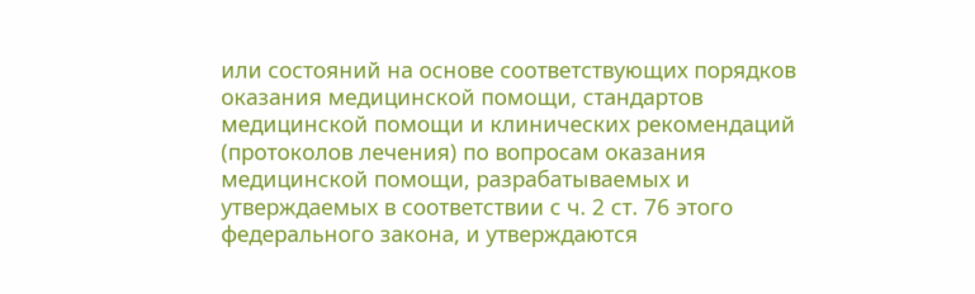или состояний на основе соответствующих порядков оказания медицинской помощи, стандартов медицинской помощи и клинических рекомендаций (протоколов лечения) по вопросам оказания медицинской помощи, разрабатываемых и утверждаемых в соответствии с ч. 2 ст. 76 этого федерального закона, и утверждаются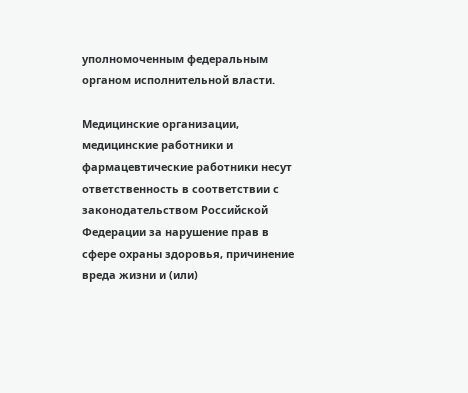уполномоченным федеральным органом исполнительной власти.

Медицинские организации, медицинские работники и фармацевтические работники несут ответственность в соответствии с законодательством Российской Федерации за нарушение прав в сфере охраны здоровья, причинение вреда жизни и (или)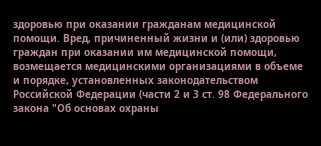здоровью при оказании гражданам медицинской помощи. Вред, причиненный жизни и (или) здоровью граждан при оказании им медицинской помощи, возмещается медицинскими организациями в объеме и порядке, установленных законодательством Российской Федерации (части 2 и 3 ст. 98 Федерального закона "Об основах охраны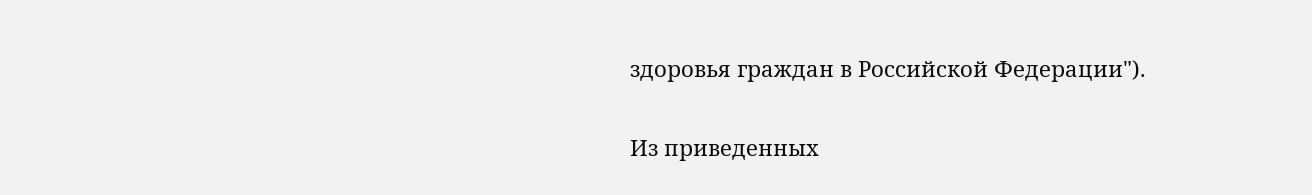здоровья граждан в Российской Федерации").

Из приведенных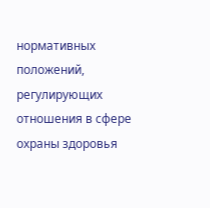нормативных положений, регулирующих отношения в сфере охраны здоровья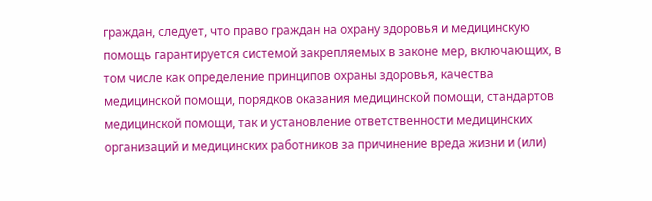граждан, следует, что право граждан на охрану здоровья и медицинскую помощь гарантируется системой закрепляемых в законе мер, включающих, в том числе как определение принципов охраны здоровья, качества медицинской помощи, порядков оказания медицинской помощи, стандартов медицинской помощи, так и установление ответственности медицинских организаций и медицинских работников за причинение вреда жизни и (или)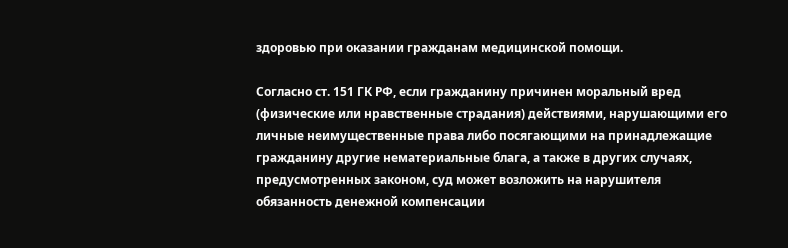здоровью при оказании гражданам медицинской помощи.

Согласно ст. 151 ГК РФ, если гражданину причинен моральный вред (физические или нравственные страдания) действиями, нарушающими его личные неимущественные права либо посягающими на принадлежащие гражданину другие нематериальные блага, а также в других случаях, предусмотренных законом, суд может возложить на нарушителя обязанность денежной компенсации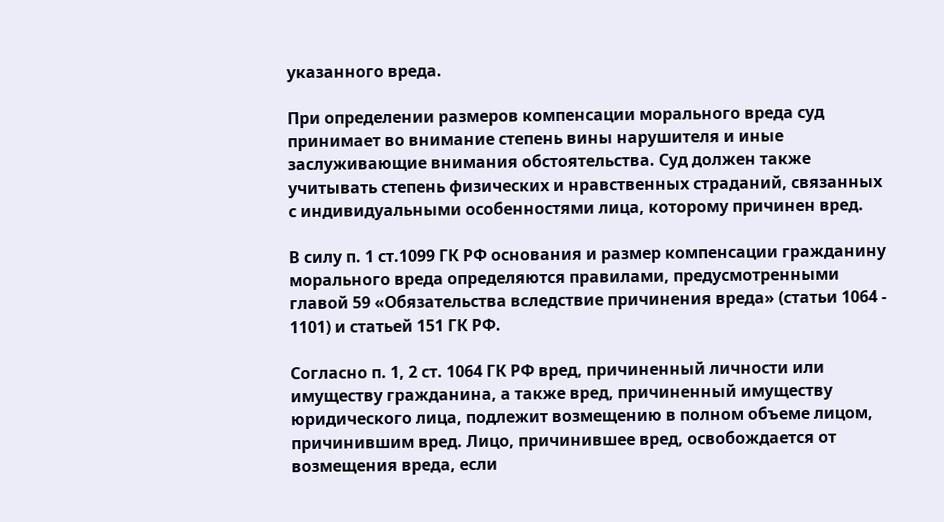указанного вреда.

При определении размеров компенсации морального вреда суд принимает во внимание степень вины нарушителя и иные заслуживающие внимания обстоятельства. Суд должен также учитывать степень физических и нравственных страданий, связанных с индивидуальными особенностями лица, которому причинен вред.

В силу п. 1 ст.1099 ГК РФ основания и размер компенсации гражданину морального вреда определяются правилами, предусмотренными главой 59 «Обязательства вследствие причинения вреда» (статьи 1064 - 1101) и статьей 151 ГК РФ.

Согласно п. 1, 2 ст. 1064 ГК РФ вред, причиненный личности или имуществу гражданина, а также вред, причиненный имуществу юридического лица, подлежит возмещению в полном объеме лицом, причинившим вред. Лицо, причинившее вред, освобождается от возмещения вреда, если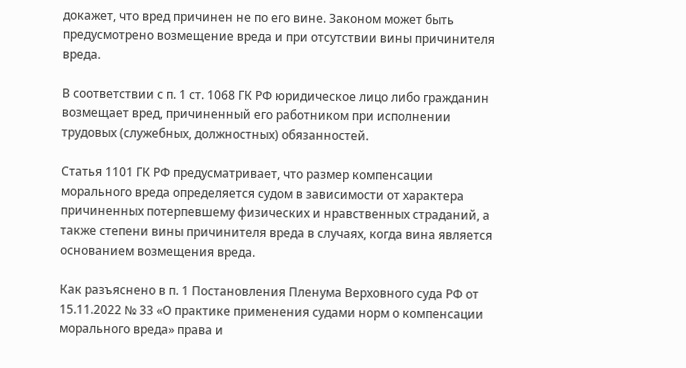докажет, что вред причинен не по его вине. Законом может быть предусмотрено возмещение вреда и при отсутствии вины причинителя вреда.

В соответствии с п. 1 ст. 1068 ГК РФ юридическое лицо либо гражданин возмещает вред, причиненный его работником при исполнении трудовых (служебных, должностных) обязанностей.

Статья 1101 ГК РФ предусматривает, что размер компенсации морального вреда определяется судом в зависимости от характера причиненных потерпевшему физических и нравственных страданий, а также степени вины причинителя вреда в случаях, когда вина является основанием возмещения вреда.

Как разъяснено в п. 1 Постановления Пленума Верховного суда РФ от 15.11.2022 № 33 «О практике применения судами норм о компенсации морального вреда» права и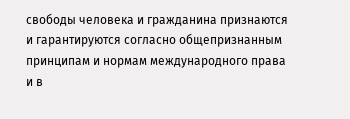свободы человека и гражданина признаются и гарантируются согласно общепризнанным принципам и нормам международного права и в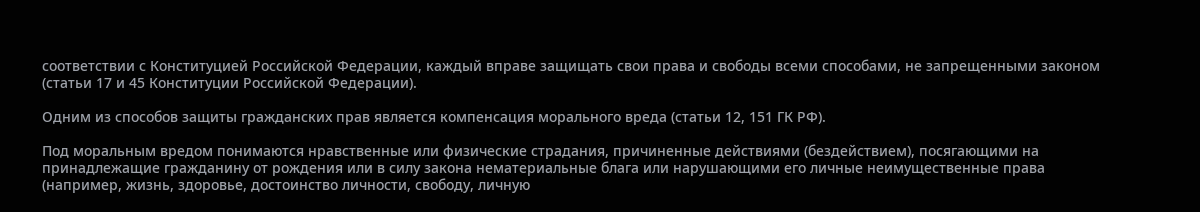соответствии с Конституцией Российской Федерации, каждый вправе защищать свои права и свободы всеми способами, не запрещенными законом (статьи 17 и 45 Конституции Российской Федерации).

Одним из способов защиты гражданских прав является компенсация морального вреда (статьи 12, 151 ГК РФ).

Под моральным вредом понимаются нравственные или физические страдания, причиненные действиями (бездействием), посягающими на принадлежащие гражданину от рождения или в силу закона нематериальные блага или нарушающими его личные неимущественные права (например, жизнь, здоровье, достоинство личности, свободу, личную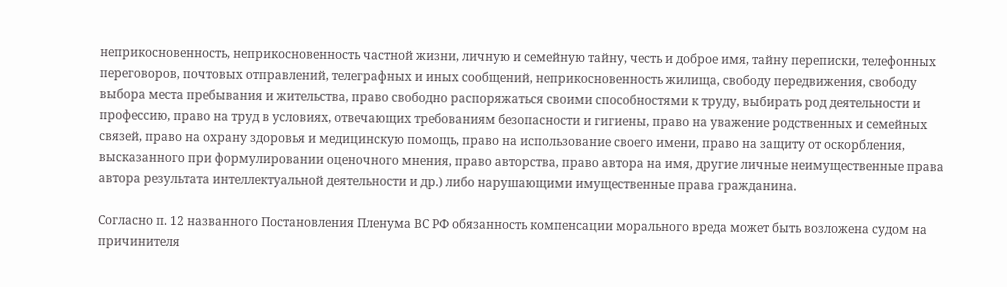неприкосновенность, неприкосновенность частной жизни, личную и семейную тайну, честь и доброе имя, тайну переписки, телефонных переговоров, почтовых отправлений, телеграфных и иных сообщений, неприкосновенность жилища, свободу передвижения, свободу выбора места пребывания и жительства, право свободно распоряжаться своими способностями к труду, выбирать род деятельности и профессию, право на труд в условиях, отвечающих требованиям безопасности и гигиены, право на уважение родственных и семейных связей, право на охрану здоровья и медицинскую помощь, право на использование своего имени, право на защиту от оскорбления, высказанного при формулировании оценочного мнения, право авторства, право автора на имя, другие личные неимущественные права автора результата интеллектуальной деятельности и др.) либо нарушающими имущественные права гражданина.

Согласно п. 12 названного Постановления Пленума ВС РФ обязанность компенсации морального вреда может быть возложена судом на причинителя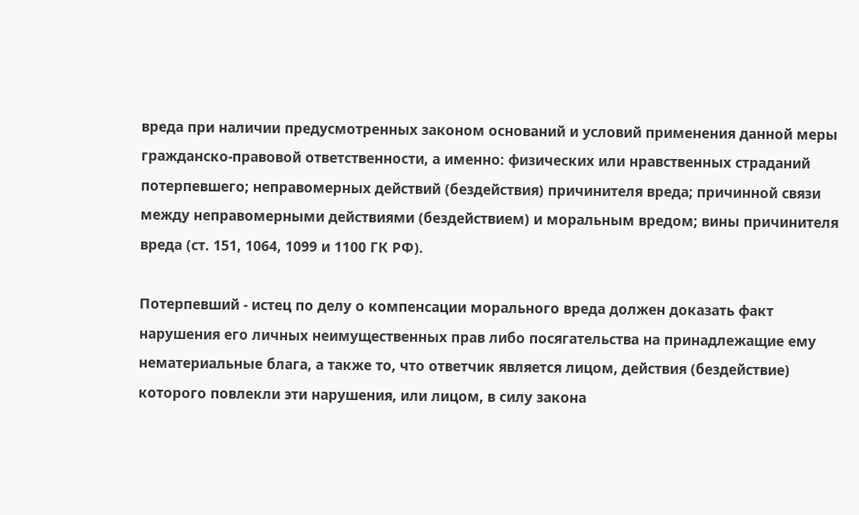вреда при наличии предусмотренных законом оснований и условий применения данной меры гражданско-правовой ответственности, а именно: физических или нравственных страданий потерпевшего; неправомерных действий (бездействия) причинителя вреда; причинной связи между неправомерными действиями (бездействием) и моральным вредом; вины причинителя вреда (ст. 151, 1064, 1099 и 1100 ГК РФ).

Потерпевший - истец по делу о компенсации морального вреда должен доказать факт нарушения его личных неимущественных прав либо посягательства на принадлежащие ему нематериальные блага, а также то, что ответчик является лицом, действия (бездействие) которого повлекли эти нарушения, или лицом, в силу закона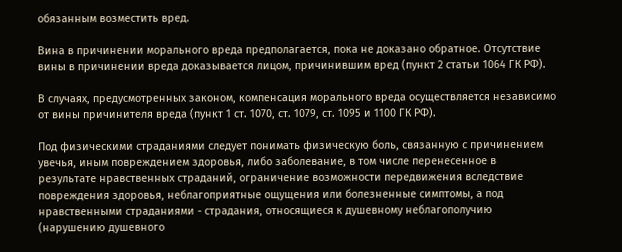обязанным возместить вред.

Вина в причинении морального вреда предполагается, пока не доказано обратное. Отсутствие вины в причинении вреда доказывается лицом, причинившим вред (пункт 2 статьи 1064 ГК РФ).

В случаях, предусмотренных законом, компенсация морального вреда осуществляется независимо от вины причинителя вреда (пункт 1 ст. 1070, ст. 1079, ст. 1095 и 1100 ГК РФ).

Под физическими страданиями следует понимать физическую боль, связанную с причинением увечья, иным повреждением здоровья, либо заболевание, в том числе перенесенное в результате нравственных страданий, ограничение возможности передвижения вследствие повреждения здоровья, неблагоприятные ощущения или болезненные симптомы, а под нравственными страданиями - страдания, относящиеся к душевному неблагополучию (нарушению душевного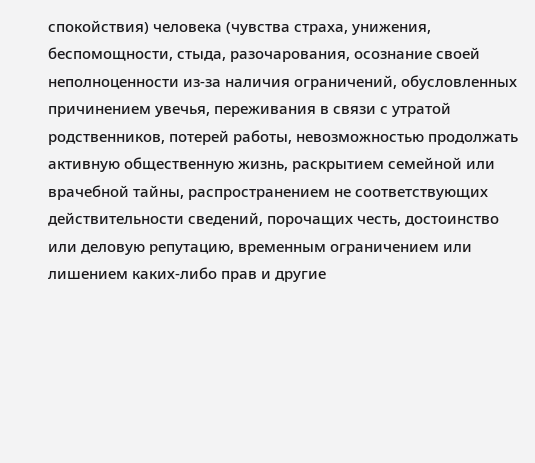спокойствия) человека (чувства страха, унижения, беспомощности, стыда, разочарования, осознание своей неполноценности из-за наличия ограничений, обусловленных причинением увечья, переживания в связи с утратой родственников, потерей работы, невозможностью продолжать активную общественную жизнь, раскрытием семейной или врачебной тайны, распространением не соответствующих действительности сведений, порочащих честь, достоинство или деловую репутацию, временным ограничением или лишением каких-либо прав и другие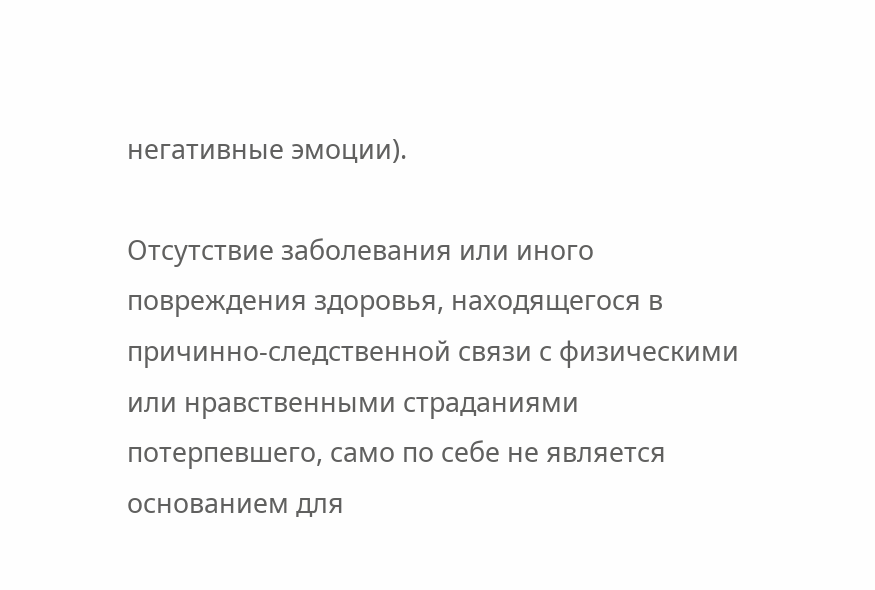негативные эмоции).

Отсутствие заболевания или иного повреждения здоровья, находящегося в причинно-следственной связи с физическими или нравственными страданиями потерпевшего, само по себе не является основанием для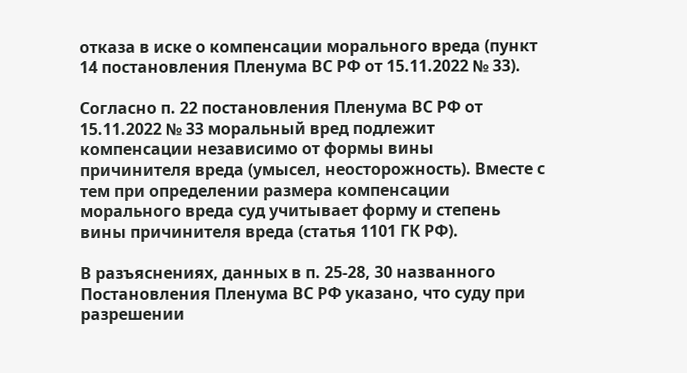отказа в иске о компенсации морального вреда (пункт 14 постановления Пленума ВС РФ от 15.11.2022 № 33).

Согласно п. 22 постановления Пленума ВС РФ от 15.11.2022 № 33 моральный вред подлежит компенсации независимо от формы вины причинителя вреда (умысел, неосторожность). Вместе с тем при определении размера компенсации морального вреда суд учитывает форму и степень вины причинителя вреда (статья 1101 ГК РФ).

В разъяснениях, данных в п. 25-28, 30 названного Постановления Пленума ВС РФ указано, что суду при разрешении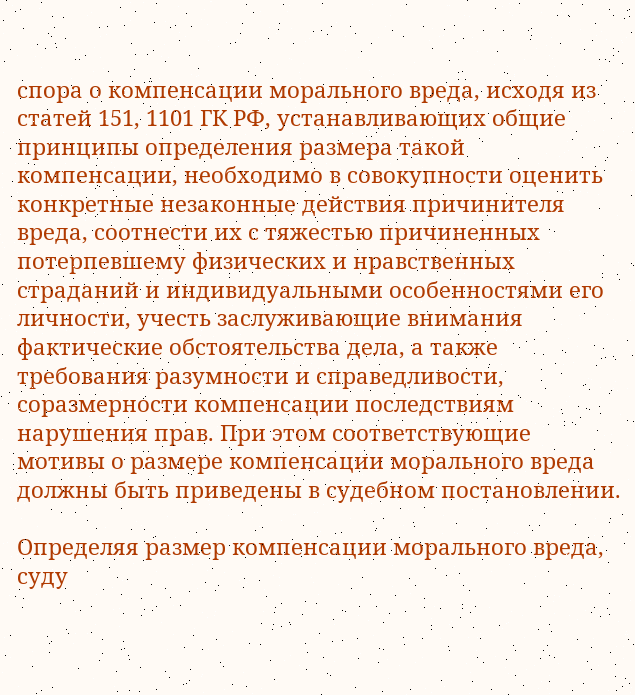спора о компенсации морального вреда, исходя из статей 151, 1101 ГК РФ, устанавливающих общие принципы определения размера такой компенсации, необходимо в совокупности оценить конкретные незаконные действия причинителя вреда, соотнести их с тяжестью причиненных потерпевшему физических и нравственных страданий и индивидуальными особенностями его личности, учесть заслуживающие внимания фактические обстоятельства дела, а также требования разумности и справедливости, соразмерности компенсации последствиям нарушения прав. При этом соответствующие мотивы о размере компенсации морального вреда должны быть приведены в судебном постановлении.

Определяя размер компенсации морального вреда, суду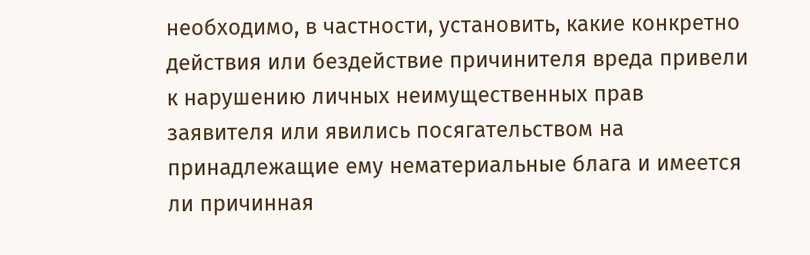необходимо, в частности, установить, какие конкретно действия или бездействие причинителя вреда привели к нарушению личных неимущественных прав заявителя или явились посягательством на принадлежащие ему нематериальные блага и имеется ли причинная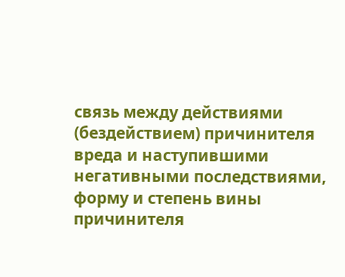связь между действиями (бездействием) причинителя вреда и наступившими негативными последствиями, форму и степень вины причинителя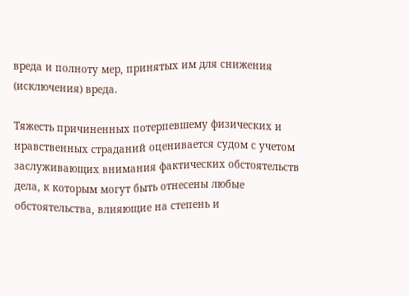вреда и полноту мер, принятых им для снижения (исключения) вреда.

Тяжесть причиненных потерпевшему физических и нравственных страданий оценивается судом с учетом заслуживающих внимания фактических обстоятельств дела, к которым могут быть отнесены любые обстоятельства, влияющие на степень и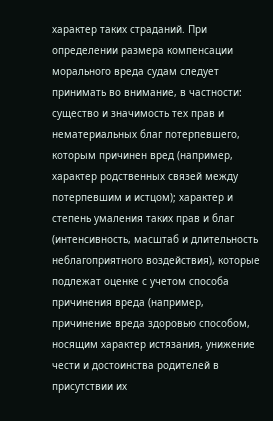характер таких страданий. При определении размера компенсации морального вреда судам следует принимать во внимание, в частности: существо и значимость тех прав и нематериальных благ потерпевшего, которым причинен вред (например, характер родственных связей между потерпевшим и истцом); характер и степень умаления таких прав и благ (интенсивность, масштаб и длительность неблагоприятного воздействия), которые подлежат оценке с учетом способа причинения вреда (например, причинение вреда здоровью способом, носящим характер истязания, унижение чести и достоинства родителей в присутствии их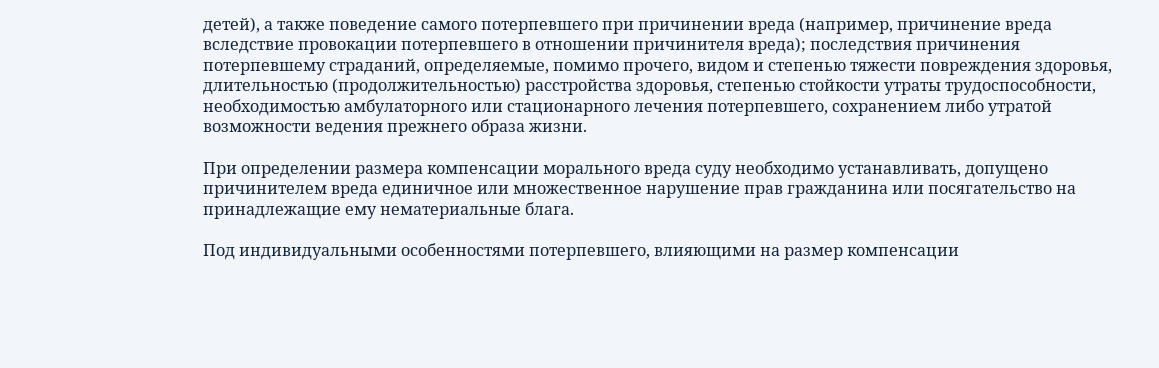детей), а также поведение самого потерпевшего при причинении вреда (например, причинение вреда вследствие провокации потерпевшего в отношении причинителя вреда); последствия причинения потерпевшему страданий, определяемые, помимо прочего, видом и степенью тяжести повреждения здоровья, длительностью (продолжительностью) расстройства здоровья, степенью стойкости утраты трудоспособности, необходимостью амбулаторного или стационарного лечения потерпевшего, сохранением либо утратой возможности ведения прежнего образа жизни.

При определении размера компенсации морального вреда суду необходимо устанавливать, допущено причинителем вреда единичное или множественное нарушение прав гражданина или посягательство на принадлежащие ему нематериальные блага.

Под индивидуальными особенностями потерпевшего, влияющими на размер компенсации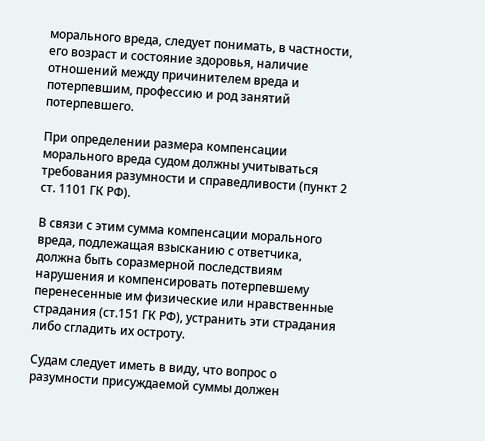морального вреда, следует понимать, в частности, его возраст и состояние здоровья, наличие отношений между причинителем вреда и потерпевшим, профессию и род занятий потерпевшего.

При определении размера компенсации морального вреда судом должны учитываться требования разумности и справедливости (пункт 2 ст. 1101 ГК РФ).

В связи с этим сумма компенсации морального вреда, подлежащая взысканию с ответчика, должна быть соразмерной последствиям нарушения и компенсировать потерпевшему перенесенные им физические или нравственные страдания (ст.151 ГК РФ), устранить эти страдания либо сгладить их остроту.

Судам следует иметь в виду, что вопрос о разумности присуждаемой суммы должен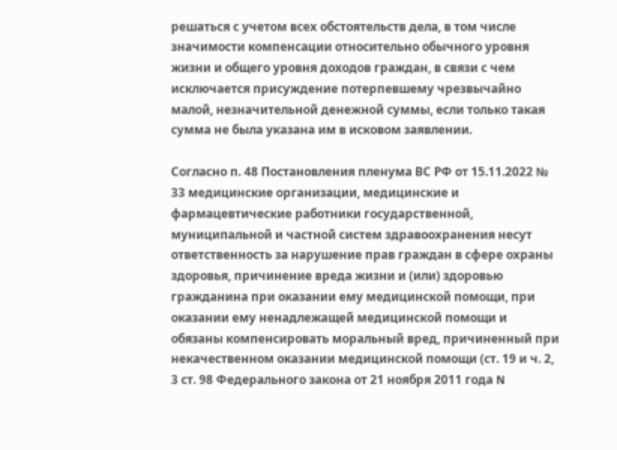решаться с учетом всех обстоятельств дела, в том числе значимости компенсации относительно обычного уровня жизни и общего уровня доходов граждан, в связи с чем исключается присуждение потерпевшему чрезвычайно малой, незначительной денежной суммы, если только такая сумма не была указана им в исковом заявлении.

Согласно п. 48 Постановления пленума ВС РФ от 15.11.2022 № 33 медицинские организации, медицинские и фармацевтические работники государственной, муниципальной и частной систем здравоохранения несут ответственность за нарушение прав граждан в сфере охраны здоровья, причинение вреда жизни и (или) здоровью гражданина при оказании ему медицинской помощи, при оказании ему ненадлежащей медицинской помощи и обязаны компенсировать моральный вред, причиненный при некачественном оказании медицинской помощи (ст. 19 и ч. 2, 3 ст. 98 Федерального закона от 21 ноября 2011 года N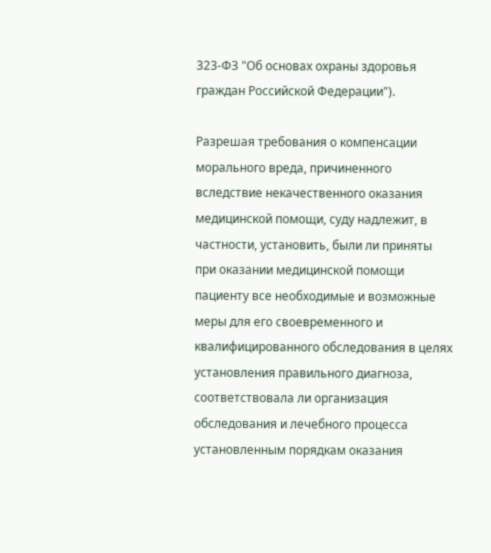323-ФЗ "Об основах охраны здоровья граждан Российской Федерации").

Разрешая требования о компенсации морального вреда, причиненного вследствие некачественного оказания медицинской помощи, суду надлежит, в частности, установить, были ли приняты при оказании медицинской помощи пациенту все необходимые и возможные меры для его своевременного и квалифицированного обследования в целях установления правильного диагноза, соответствовала ли организация обследования и лечебного процесса установленным порядкам оказания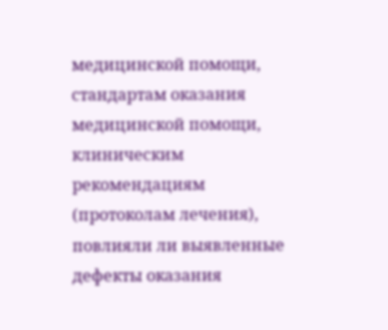медицинской помощи, стандартам оказания медицинской помощи, клиническим рекомендациям (протоколам лечения), повлияли ли выявленные дефекты оказания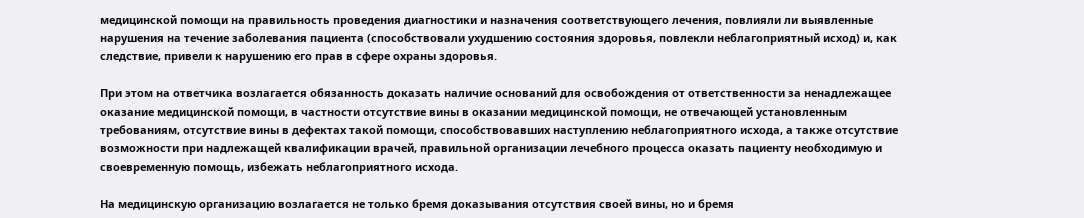медицинской помощи на правильность проведения диагностики и назначения соответствующего лечения, повлияли ли выявленные нарушения на течение заболевания пациента (способствовали ухудшению состояния здоровья, повлекли неблагоприятный исход) и, как следствие, привели к нарушению его прав в сфере охраны здоровья.

При этом на ответчика возлагается обязанность доказать наличие оснований для освобождения от ответственности за ненадлежащее оказание медицинской помощи, в частности отсутствие вины в оказании медицинской помощи, не отвечающей установленным требованиям, отсутствие вины в дефектах такой помощи, способствовавших наступлению неблагоприятного исхода, а также отсутствие возможности при надлежащей квалификации врачей, правильной организации лечебного процесса оказать пациенту необходимую и своевременную помощь, избежать неблагоприятного исхода.

На медицинскую организацию возлагается не только бремя доказывания отсутствия своей вины, но и бремя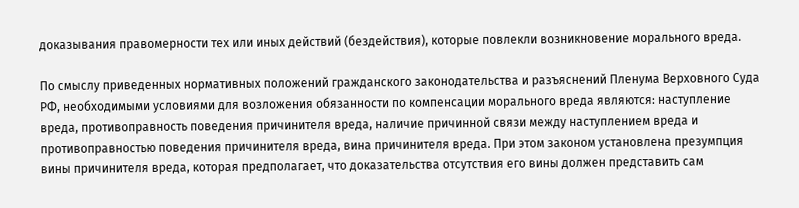доказывания правомерности тех или иных действий (бездействия), которые повлекли возникновение морального вреда.

По смыслу приведенных нормативных положений гражданского законодательства и разъяснений Пленума Верховного Суда РФ, необходимыми условиями для возложения обязанности по компенсации морального вреда являются: наступление вреда, противоправность поведения причинителя вреда, наличие причинной связи между наступлением вреда и противоправностью поведения причинителя вреда, вина причинителя вреда. При этом законом установлена презумпция вины причинителя вреда, которая предполагает, что доказательства отсутствия его вины должен представить сам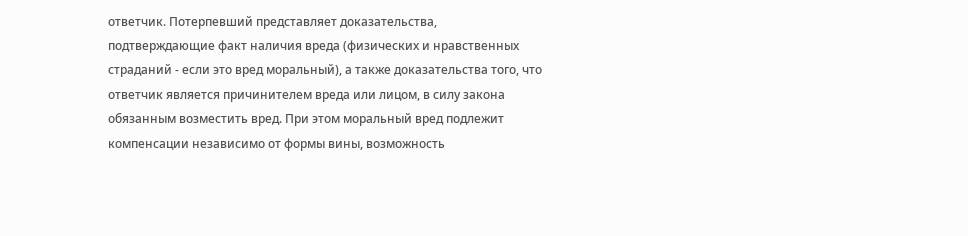ответчик. Потерпевший представляет доказательства, подтверждающие факт наличия вреда (физических и нравственных страданий - если это вред моральный), а также доказательства того, что ответчик является причинителем вреда или лицом, в силу закона обязанным возместить вред. При этом моральный вред подлежит компенсации независимо от формы вины, возможность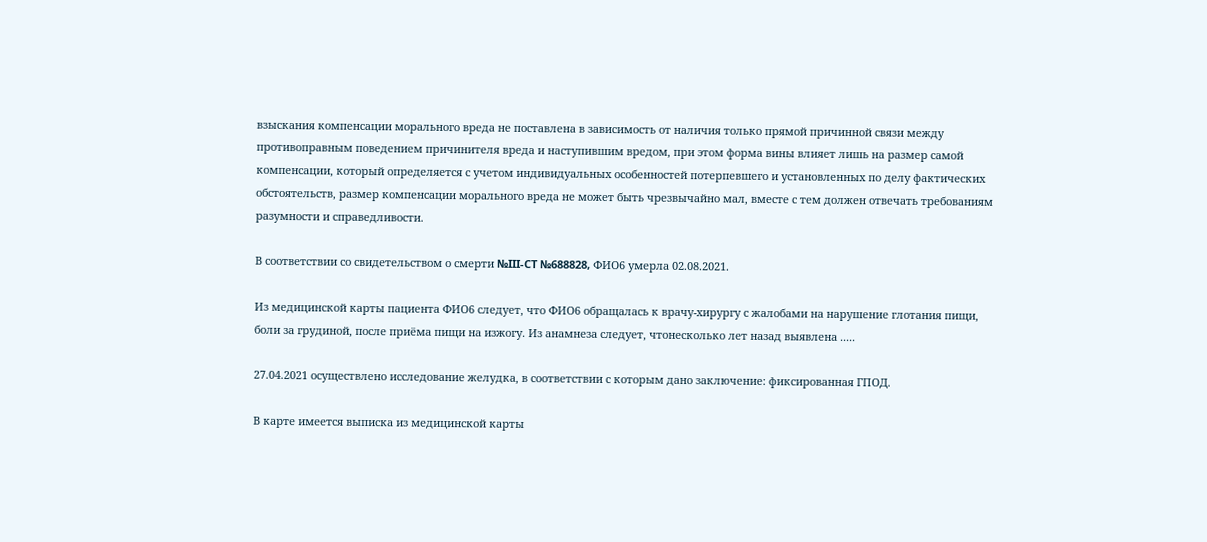взыскания компенсации морального вреда не поставлена в зависимость от наличия только прямой причинной связи между противоправным поведением причинителя вреда и наступившим вредом, при этом форма вины влияет лишь на размер самой компенсации, который определяется с учетом индивидуальных особенностей потерпевшего и установленных по делу фактических обстоятельств, размер компенсации морального вреда не может быть чрезвычайно мал, вместе с тем должен отвечать требованиям разумности и справедливости.

В соответствии со свидетельством о смерти №III-CT №688828, ФИО6 умерла 02.08.2021.

Из медицинской карты пациента ФИО6 следует, что ФИО6 обращалась к врачу-хирургу с жалобами на нарушение глотания пищи, боли за грудиной, после приёма пищи на изжогу. Из анамнеза следует, чтонесколько лет назад выявлена .....

27.04.2021 осуществлено исследование желудка, в соответствии с которым дано заключение: фиксированная ГПОД.

В карте имеется выписка из медицинской карты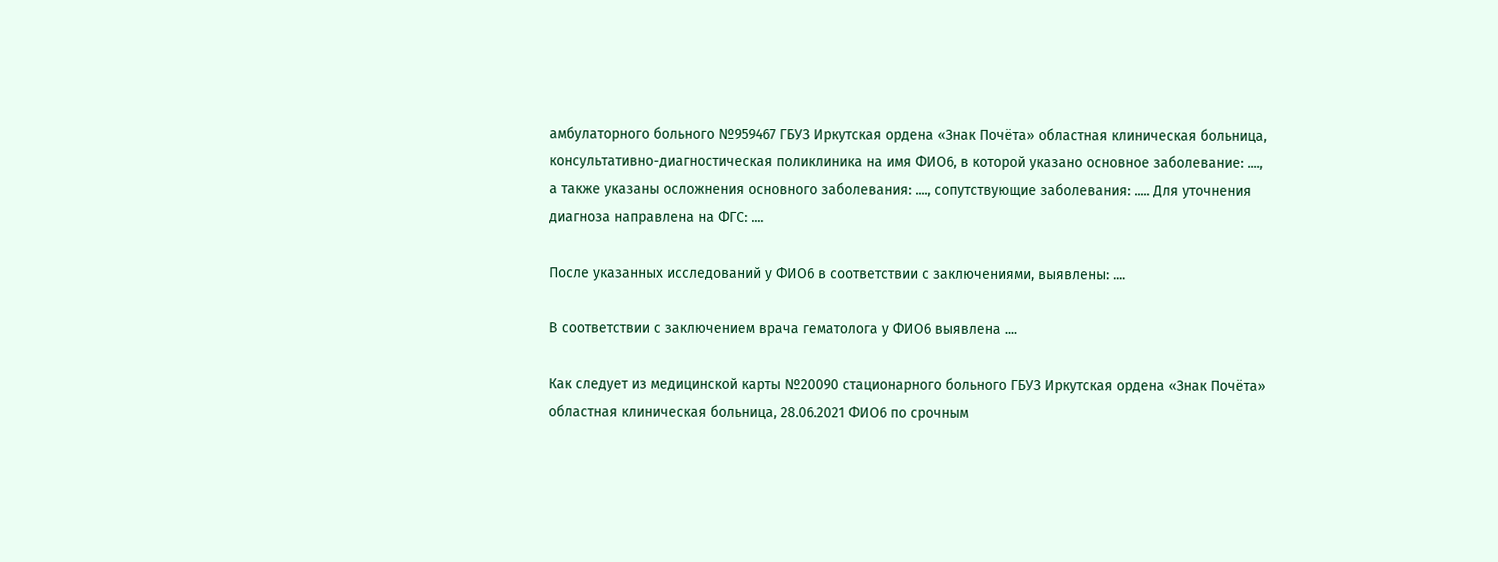амбулаторного больного №959467 ГБУЗ Иркутская ордена «Знак Почёта» областная клиническая больница, консультативно-диагностическая поликлиника на имя ФИО6, в которой указано основное заболевание: ...., а также указаны осложнения основного заболевания: ...., сопутствующие заболевания: ..... Для уточнения диагноза направлена на ФГС: ....

После указанных исследований у ФИО6 в соответствии с заключениями, выявлены: ....

В соответствии с заключением врача гематолога у ФИО6 выявлена ....

Как следует из медицинской карты №20090 стационарного больного ГБУЗ Иркутская ордена «Знак Почёта» областная клиническая больница, 28.06.2021 ФИО6 по срочным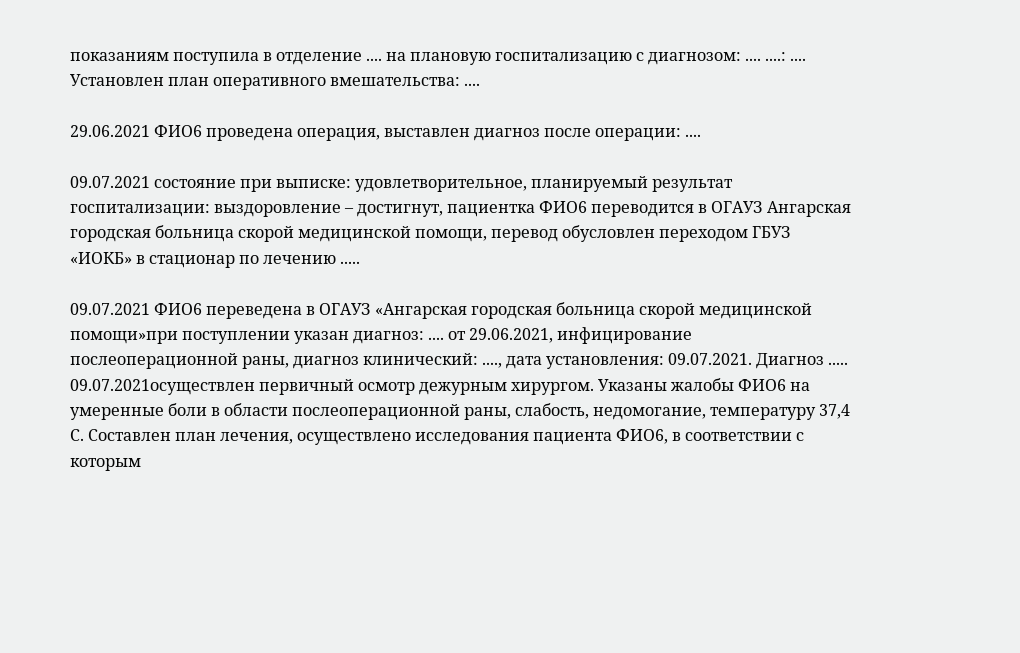показаниям поступила в отделение .... на плановую госпитализацию с диагнозом: .... ....: .... Установлен план оперативного вмешательства: ....

29.06.2021 ФИО6 проведена операция, выставлен диагноз после операции: ....

09.07.2021 состояние при выписке: удовлетворительное, планируемый результат госпитализации: выздоровление – достигнут, пациентка ФИО6 переводится в ОГАУЗ Ангарская городская больница скорой медицинской помощи, перевод обусловлен переходом ГБУЗ «ИОКБ» в стационар по лечению .....

09.07.2021 ФИО6 переведена в ОГАУЗ «Ангарская городская больница скорой медицинской помощи»при поступлении указан диагноз: .... от 29.06.2021, инфицирование послеоперационной раны, диагноз клинический: ...., дата установления: 09.07.2021. Диагноз ..... 09.07.2021осуществлен первичный осмотр дежурным хирургом. Указаны жалобы ФИО6 на умеренные боли в области послеоперационной раны, слабость, недомогание, температуру 37,4 С. Составлен план лечения, осуществлено исследования пациента ФИО6, в соответствии с которым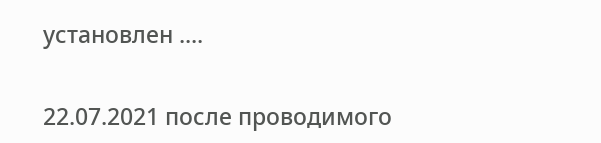установлен ....

22.07.2021 после проводимого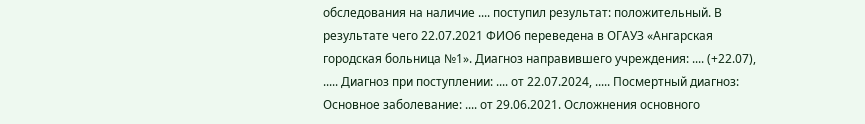обследования на наличие .... поступил результат: положительный. В результате чего 22.07.2021 ФИО6 переведена в ОГАУЗ «Ангарская городская больница №1». Диагноз направившего учреждения: .... (+22.07), ..... Диагноз при поступлении: .... от 22.07.2024, ..... Посмертный диагноз: Основное заболевание: .... от 29.06.2021. Осложнения основного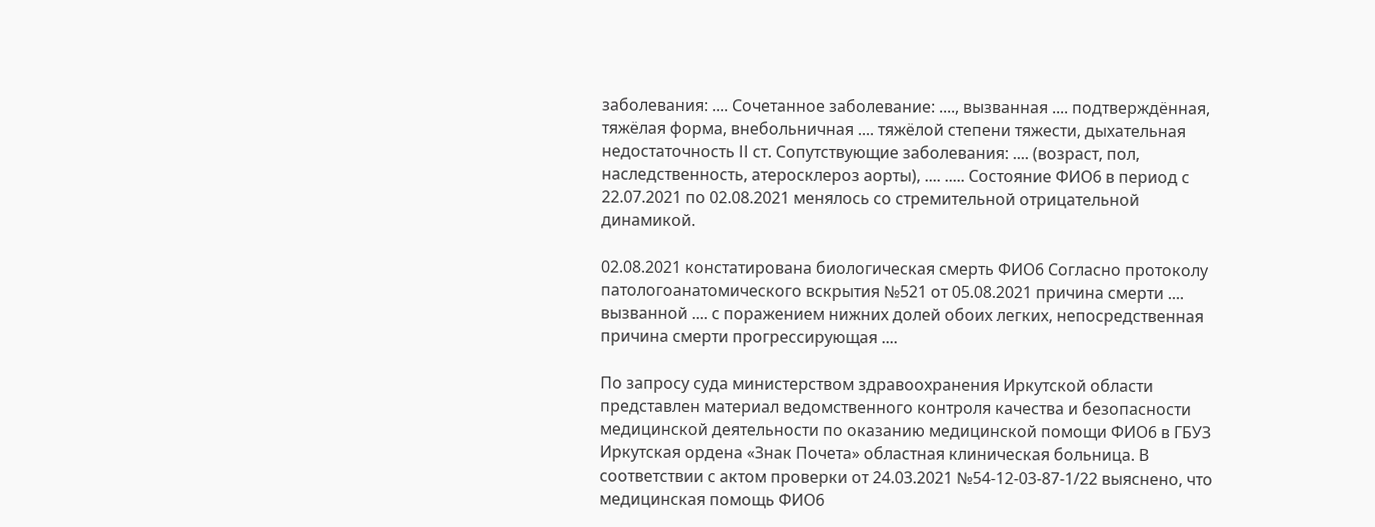заболевания: .... Сочетанное заболевание: ...., вызванная .... подтверждённая, тяжёлая форма, внебольничная .... тяжёлой степени тяжести, дыхательная недостаточность II ст. Сопутствующие заболевания: .... (возраст, пол, наследственность, атеросклероз аорты), .... ..... Состояние ФИО6 в период с 22.07.2021 по 02.08.2021 менялось со стремительной отрицательной динамикой.

02.08.2021 констатирована биологическая смерть ФИО6 Согласно протоколу патологоанатомического вскрытия №521 от 05.08.2021 причина смерти .... вызванной .... с поражением нижних долей обоих легких, непосредственная причина смерти прогрессирующая ....

По запросу суда министерством здравоохранения Иркутской области представлен материал ведомственного контроля качества и безопасности медицинской деятельности по оказанию медицинской помощи ФИО6 в ГБУЗ Иркутская ордена «Знак Почета» областная клиническая больница. В соответствии с актом проверки от 24.03.2021 №54-12-03-87-1/22 выяснено, что медицинская помощь ФИО6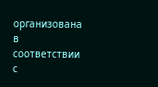организована в соответствии с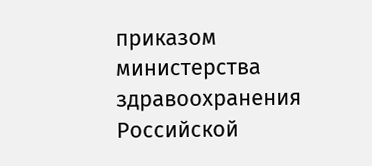приказом министерства здравоохранения Российской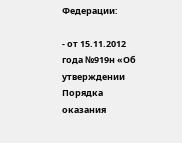Федерации:

- от 15.11.2012 года №919н «Об утверждении Порядка оказания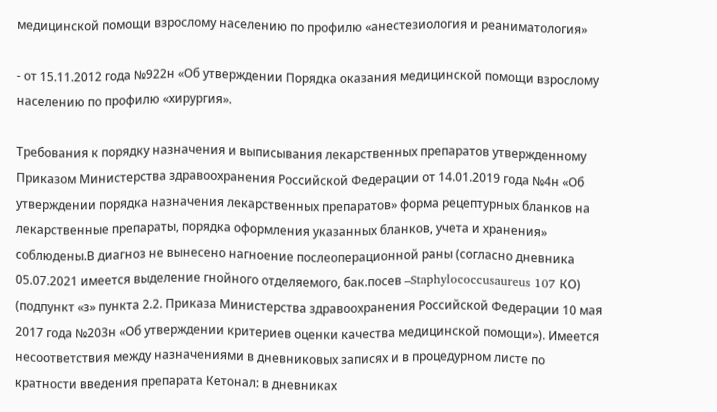медицинской помощи взрослому населению по профилю «анестезиология и реаниматология»

- от 15.11.2012 года №922н «Об утверждении Порядка оказания медицинской помощи взрослому населению по профилю «хирургия».

Требования к порядку назначения и выписывания лекарственных препаратов утвержденному Приказом Министерства здравоохранения Российской Федерации от 14.01.2019 года №4н «Об утверждении порядка назначения лекарственных препаратов» форма рецептурных бланков на лекарственные препараты, порядка оформления указанных бланков, учета и хранения» соблюдены.В диагноз не вынесено нагноение послеоперационной раны (согласно дневника 05.07.2021 имеется выделение гнойного отделяемого, бак.посев –Staphylococcusaureus 107 КО) (подпункт «з» пункта 2.2. Приказа Министерства здравоохранения Российской Федерации 10 мая 2017 года №203н «Об утверждении критериев оценки качества медицинской помощи»). Имеется несоответствия между назначениями в дневниковых записях и в процедурном листе по кратности введения препарата Кетонал: в дневниках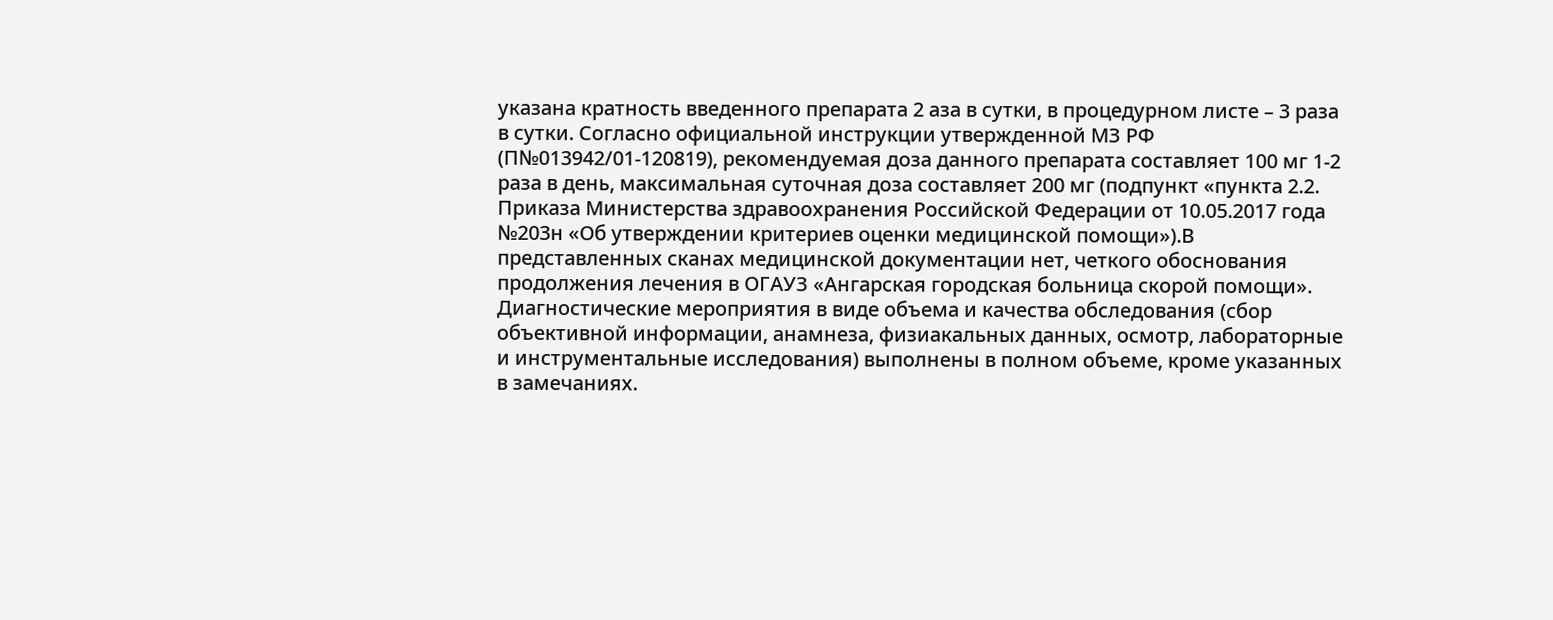указана кратность введенного препарата 2 аза в сутки, в процедурном листе – 3 раза в сутки. Согласно официальной инструкции утвержденной МЗ РФ (П№013942/01-120819), рекомендуемая доза данного препарата составляет 100 мг 1-2 раза в день, максимальная суточная доза составляет 200 мг (подпункт «пункта 2.2. Приказа Министерства здравоохранения Российской Федерации от 10.05.2017 года №203н «Об утверждении критериев оценки медицинской помощи»).В представленных сканах медицинской документации нет, четкого обоснования продолжения лечения в ОГАУЗ «Ангарская городская больница скорой помощи». Диагностические мероприятия в виде объема и качества обследования (сбор объективной информации, анамнеза, физиакальных данных, осмотр, лабораторные и инструментальные исследования) выполнены в полном объеме, кроме указанных в замечаниях.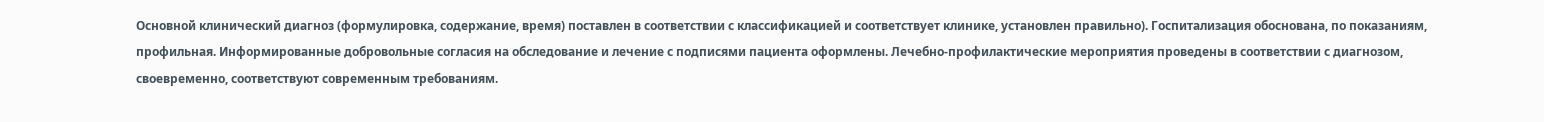Основной клинический диагноз (формулировка, содержание, время) поставлен в соответствии с классификацией и соответствует клинике, установлен правильно). Госпитализация обоснована, по показаниям, профильная. Информированные добровольные согласия на обследование и лечение с подписями пациента оформлены. Лечебно-профилактические мероприятия проведены в соответствии с диагнозом, своевременно, соответствуют современным требованиям.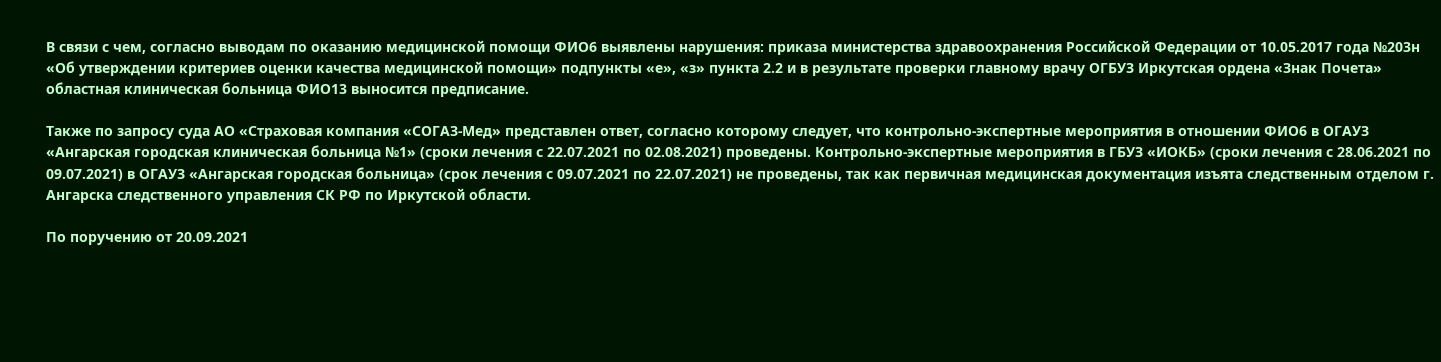В связи с чем, согласно выводам по оказанию медицинской помощи ФИО6 выявлены нарушения: приказа министерства здравоохранения Российской Федерации от 10.05.2017 года №203н «Об утверждении критериев оценки качества медицинской помощи» подпункты «е», «з» пункта 2.2 и в результате проверки главному врачу ОГБУЗ Иркутская ордена «Знак Почета» областная клиническая больница ФИО13 выносится предписание.

Также по запросу суда АО «Страховая компания «СОГАЗ-Мед» представлен ответ, согласно которому следует, что контрольно-экспертные мероприятия в отношении ФИО6 в ОГАУЗ «Ангарская городская клиническая больница №1» (сроки лечения с 22.07.2021 по 02.08.2021) проведены. Контрольно-экспертные мероприятия в ГБУЗ «ИОКБ» (сроки лечения с 28.06.2021 по 09.07.2021) в ОГАУЗ «Ангарская городская больница» (срок лечения с 09.07.2021 по 22.07.2021) не проведены, так как первичная медицинская документация изъята следственным отделом г. Ангарска следственного управления СК РФ по Иркутской области.

По поручению от 20.09.2021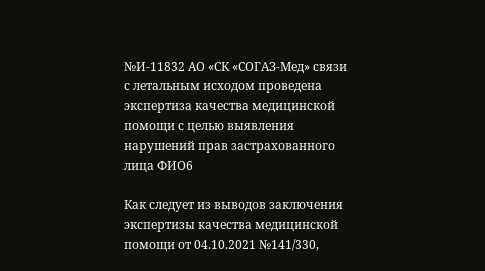№И-11832 АО «СК «СОГАЗ-Мед» связи с летальным исходом проведена экспертиза качества медицинской помощи с целью выявления нарушений прав застрахованного лица ФИО6

Как следует из выводов заключения экспертизы качества медицинской помощи от 04.10.2021 №141/330,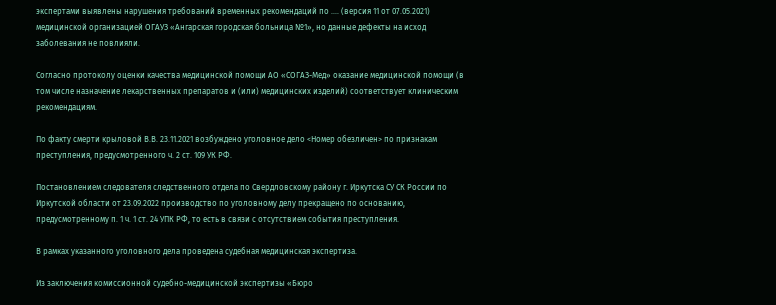экспертами выявлены нарушения требований временных рекомендаций по .... (версия 11 от 07.05.2021) медицинской организацией ОГАУЗ «Ангарская городская больница №1», но данные дефекты на исход заболевания не повлияли.

Согласно протоколу оценки качества медицинской помощи АО «СОГАЗ-Мед» оказание медицинской помощи (в том числе назначение лекарственных препаратов и (или) медицинских изделий) соответствует клиническим рекомендациям.

По факту смерти крыловой В.В. 23.11.2021 возбуждено уголовное дело <Номер обезличен> по признакам преступления, предусмотренного ч. 2 ст. 109 УК РФ.

Постановлением следователя следственного отдела по Свердловскому району г. Иркутска СУ СК России по Иркутской области от 23.09.2022 производство по уголовному делу прекращено по основанию, предусмотренному п. 1 ч. 1 ст. 24 УПК РФ, то есть в связи с отсутствием события преступления.

В рамках указанного уголовного дела проведена судебная медицинская экспертиза.

Из заключения комиссионной судебно-медицинской экспертизы «Бюро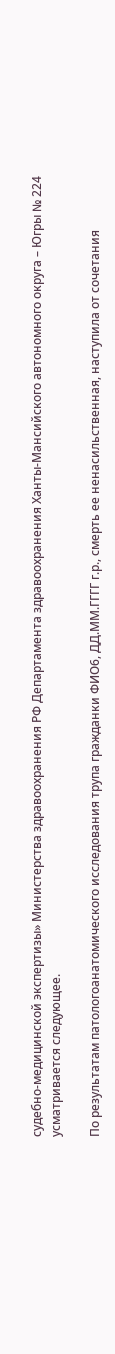судебно-медицинской экспертизы» Министерства здравоохранения РФ Департамента здравоохранения Ханты-Мансийского автономного округа – Югры № 224 усматривается следующее.

По результатам патологоанатомического исследования трупа гражданки ФИО6, ДД.ММ.ГГГГ г.р., смерть ее ненасильственная, наступила от сочетания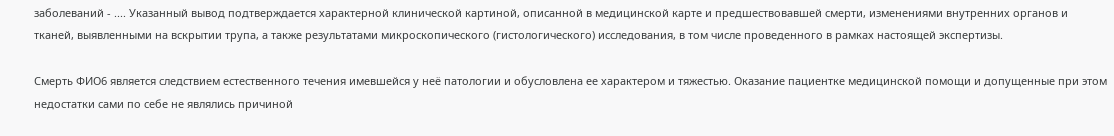заболеваний - .... Указанный вывод подтверждается характерной клинической картиной, описанной в медицинской карте и предшествовавшей смерти, изменениями внутренних органов и тканей, выявленными на вскрытии трупа, а также результатами микроскопического (гистологического) исследования, в том числе проведенного в рамках настоящей экспертизы.

Смерть ФИО6 является следствием естественного течения имевшейся у неё патологии и обусловлена ее характером и тяжестью. Оказание пациентке медицинской помощи и допущенные при этом недостатки сами по себе не являлись причиной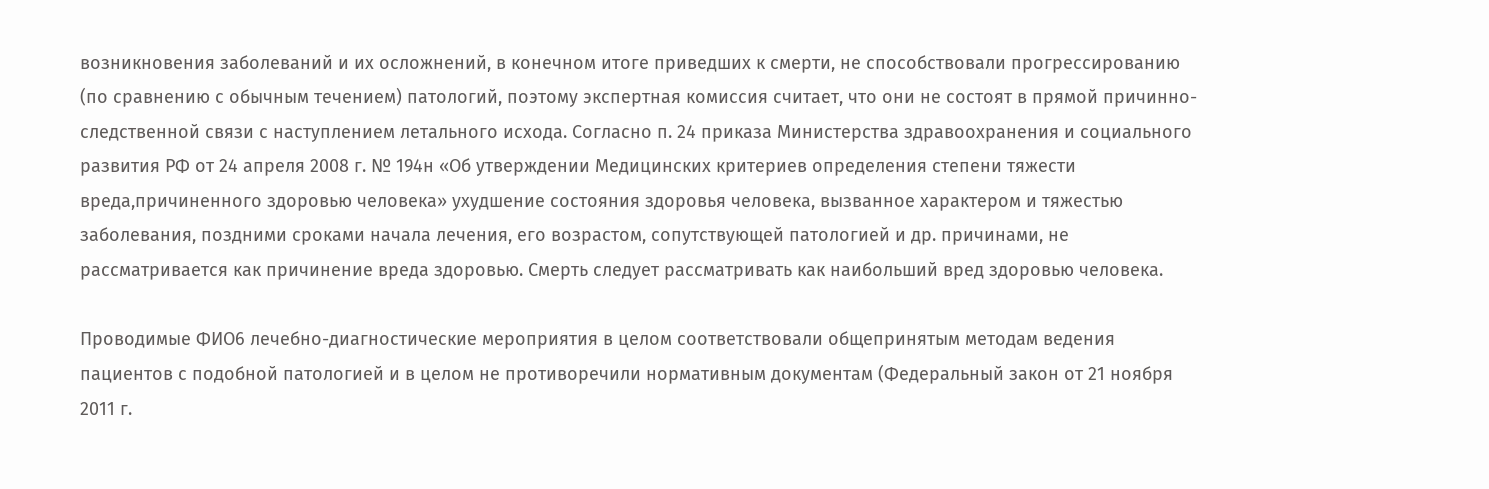возникновения заболеваний и их осложнений, в конечном итоге приведших к смерти, не способствовали прогрессированию (по сравнению с обычным течением) патологий, поэтому экспертная комиссия считает, что они не состоят в прямой причинно-следственной связи с наступлением летального исхода. Согласно п. 24 приказа Министерства здравоохранения и социального развития РФ от 24 апреля 2008 г. № 194н «Об утверждении Медицинских критериев определения степени тяжести вреда,причиненного здоровью человека» ухудшение состояния здоровья человека, вызванное характером и тяжестью заболевания, поздними сроками начала лечения, его возрастом, сопутствующей патологией и др. причинами, не рассматривается как причинение вреда здоровью. Смерть следует рассматривать как наибольший вред здоровью человека.

Проводимые ФИО6 лечебно-диагностические мероприятия в целом соответствовали общепринятым методам ведения пациентов с подобной патологией и в целом не противоречили нормативным документам (Федеральный закон от 21 ноября 2011 г.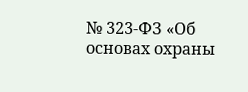№ 323-ФЗ «Об основах охраны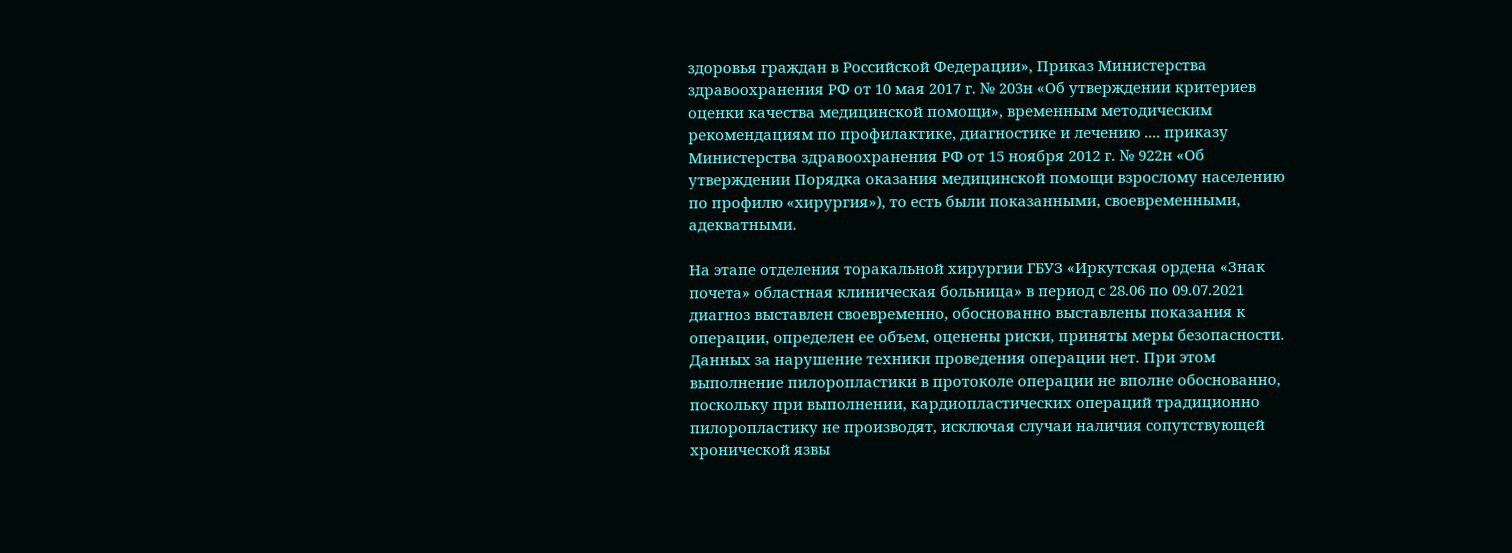здоровья граждан в Российской Федерации», Приказ Министерства здравоохранения РФ от 10 мая 2017 г. № 203н «Об утверждении критериев оценки качества медицинской помощи», временным методическим рекомендациям по профилактике, диагностике и лечению .... приказу Министерства здравоохранения РФ от 15 ноября 2012 г. № 922н «Об утверждении Порядка оказания медицинской помощи взрослому населению по профилю «хирургия»), то есть были показанными, своевременными, адекватными.

На этапе отделения торакальной хирургии ГБУЗ «Иркутская ордена «Знак почета» областная клиническая больница» в период с 28.06 по 09.07.2021 диагноз выставлен своевременно, обоснованно выставлены показания к операции, определен ее объем, оценены риски, приняты меры безопасности. Данных за нарушение техники проведения операции нет. При этом выполнение пилоропластики в протоколе операции не вполне обоснованно, поскольку при выполнении, кардиопластических операций традиционно пилоропластику не производят, исключая случаи наличия сопутствующей хронической язвы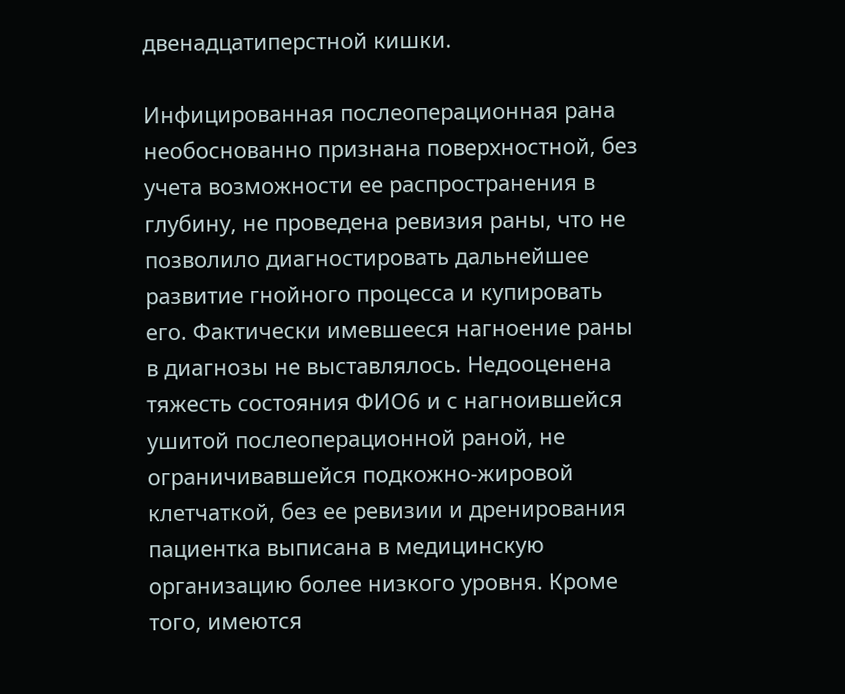двенадцатиперстной кишки.

Инфицированная послеоперационная рана необоснованно признана поверхностной, без учета возможности ее распространения в глубину, не проведена ревизия раны, что не позволило диагностировать дальнейшее развитие гнойного процесса и купировать его. Фактически имевшееся нагноение раны в диагнозы не выставлялось. Недооценена тяжесть состояния ФИО6 и с нагноившейся ушитой послеоперационной раной, не ограничивавшейся подкожно-жировой клетчаткой, без ее ревизии и дренирования пациентка выписана в медицинскую организацию более низкого уровня. Кроме того, имеются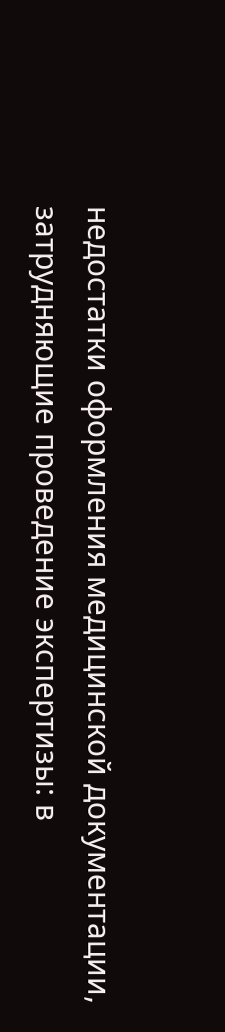недостатки оформления медицинской документации, затрудняющие проведение экспертизы: в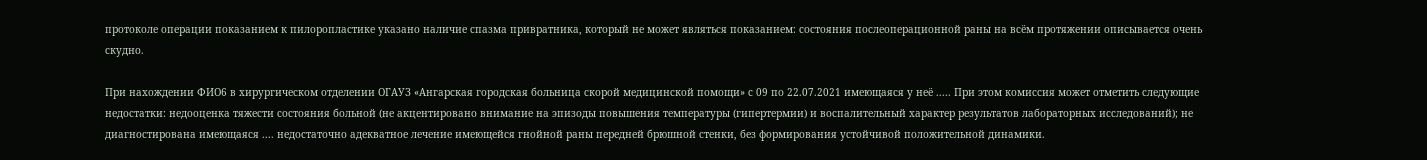протоколе операции показанием к пилоропластике указано наличие спазма привратника, который не может являться показанием: состояния послеоперационной раны на всём протяжении описывается очень скудно.

При нахождении ФИО6 в хирургическом отделении ОГАУЗ «Ангарская городская больница скорой медицинской помощи» с 09 по 22.07.2021 имеющаяся у неё ..... При этом комиссия может отметить следующие недостатки: недооценка тяжести состояния больной (не акцентировано внимание на эпизоды повышения температуры (гипертермии) и воспалительный характер результатов лабораторных исследований); не диагностирована имеющаяся .... недостаточно адекватное лечение имеющейся гнойной раны передней брюшной стенки, без формирования устойчивой положительной динамики.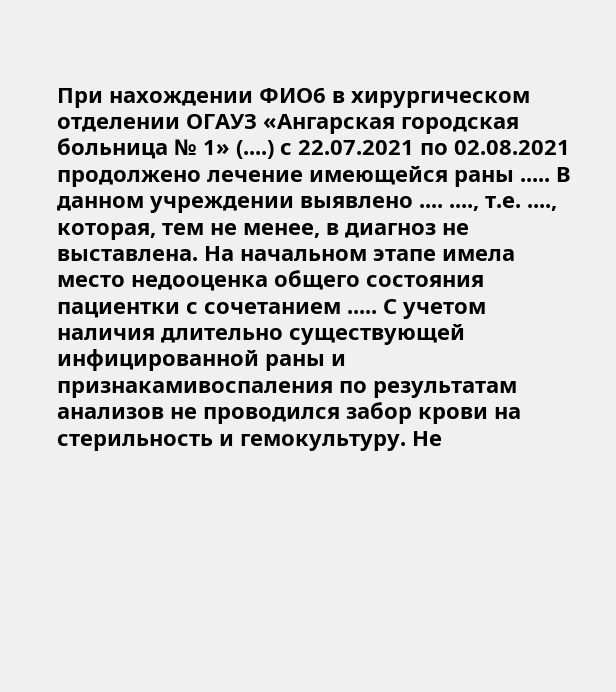При нахождении ФИО6 в хирургическом отделении ОГАУЗ «Ангарская городская больница № 1» (....) с 22.07.2021 по 02.08.2021 продолжено лечение имеющейся раны ..... В данном учреждении выявлено .... ...., т.е. ...., которая, тем не менее, в диагноз не выставлена. На начальном этапе имела место недооценка общего состояния пациентки с сочетанием ..... С учетом наличия длительно существующей инфицированной раны и признакамивоспаления по результатам анализов не проводился забор крови на стерильность и гемокультуру. Не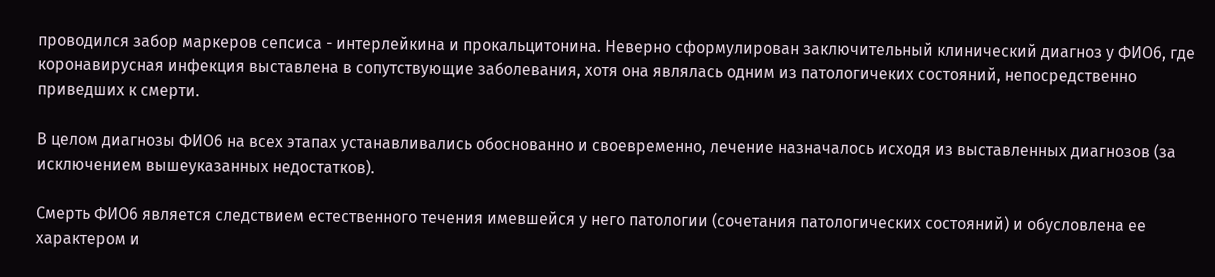проводился забор маркеров сепсиса - интерлейкина и прокальцитонина. Неверно сформулирован заключительный клинический диагноз у ФИО6, где коронавирусная инфекция выставлена в сопутствующие заболевания, хотя она являлась одним из патологичеких состояний, непосредственно приведших к смерти.

В целом диагнозы ФИО6 на всех этапах устанавливались обоснованно и своевременно, лечение назначалось исходя из выставленных диагнозов (за исключением вышеуказанных недостатков).

Смерть ФИО6 является следствием естественного течения имевшейся у него патологии (сочетания патологических состояний) и обусловлена ее характером и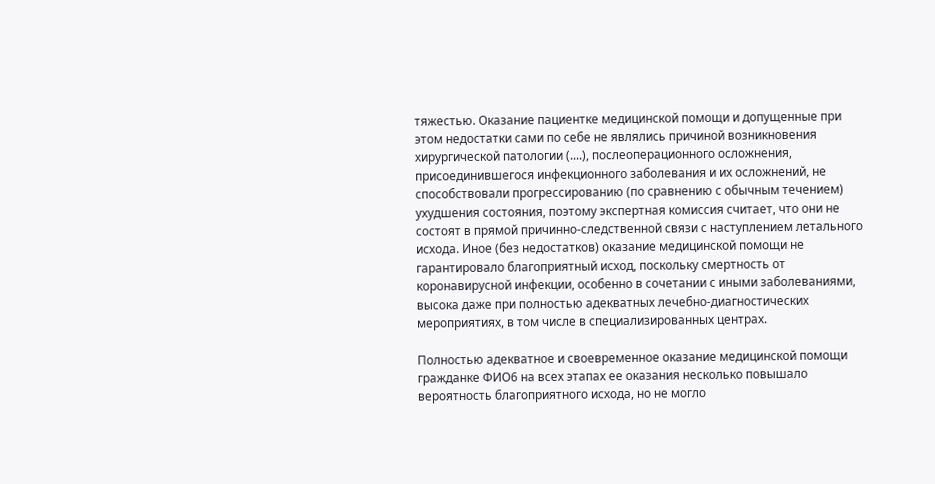тяжестью. Оказание пациентке медицинской помощи и допущенные при этом недостатки сами по себе не являлись причиной возникновения хирургической патологии (....), послеоперационного осложнения, присоединившегося инфекционного заболевания и их осложнений, не способствовали прогрессированию (по сравнению с обычным течением) ухудшения состояния, поэтому экспертная комиссия считает, что они не состоят в прямой причинно-следственной связи с наступлением летального исхода. Иное (без недостатков) оказание медицинской помощи не гарантировало благоприятный исход, поскольку смертность от коронавирусной инфекции, особенно в сочетании с иными заболеваниями, высока даже при полностью адекватных лечебно-диагностических мероприятиях, в том числе в специализированных центрах.

Полностью адекватное и своевременное оказание медицинской помощи гражданке ФИО6 на всех этапах ее оказания несколько повышало вероятность благоприятного исхода, но не могло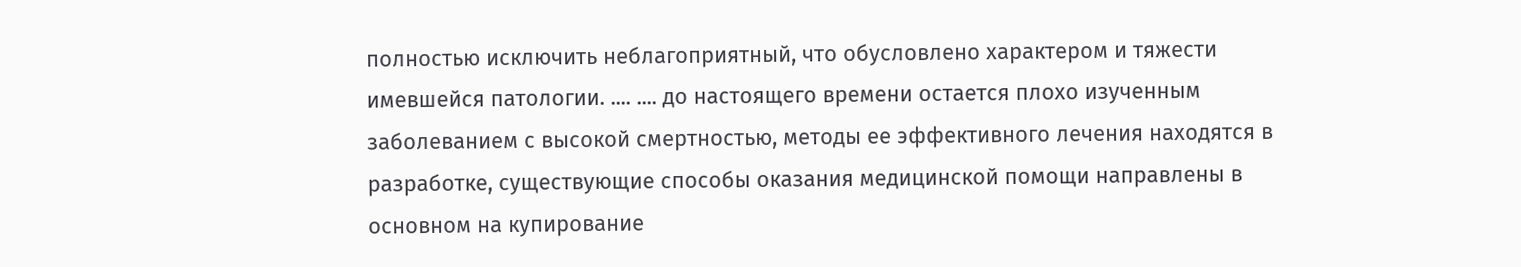полностью исключить неблагоприятный, что обусловлено характером и тяжести имевшейся патологии. .... .... до настоящего времени остается плохо изученным заболеванием с высокой смертностью, методы ее эффективного лечения находятся в разработке, существующие способы оказания медицинской помощи направлены в основном на купирование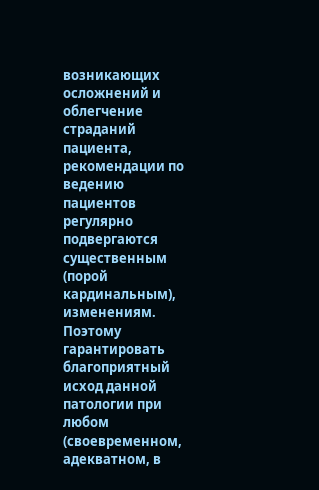возникающих осложнений и облегчение страданий пациента, рекомендации по ведению пациентов регулярно подвергаются существенным (порой кардинальным), изменениям. Поэтому гарантировать благоприятный исход данной патологии при любом (своевременном, адекватном, в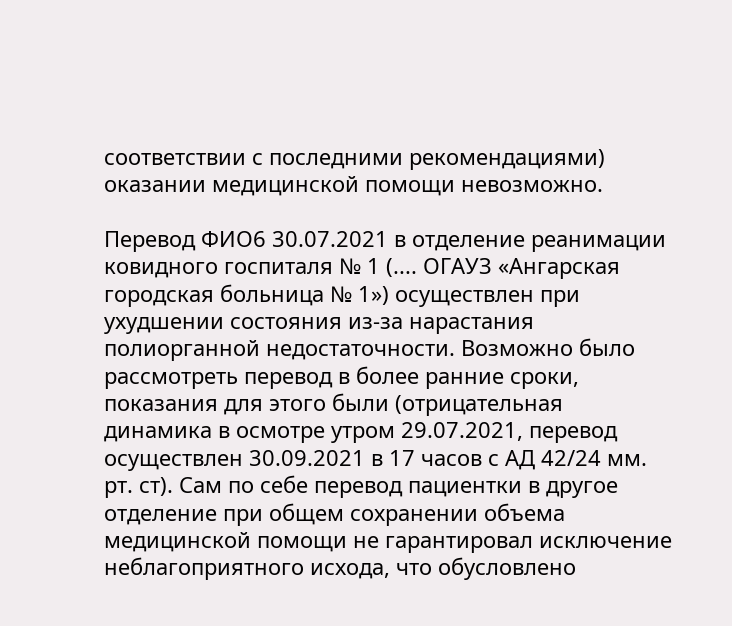соответствии с последними рекомендациями) оказании медицинской помощи невозможно.

Перевод ФИО6 30.07.2021 в отделение реанимации ковидного госпиталя № 1 (.... ОГАУЗ «Ангарская городская больница № 1») осуществлен при ухудшении состояния из-за нарастания полиорганной недостаточности. Возможно было рассмотреть перевод в более ранние сроки, показания для этого были (отрицательная динамика в осмотре утром 29.07.2021, перевод осуществлен 30.09.2021 в 17 часов с АД 42/24 мм. рт. ст). Сам по себе перевод пациентки в другое отделение при общем сохранении объема медицинской помощи не гарантировал исключение неблагоприятного исхода, что обусловлено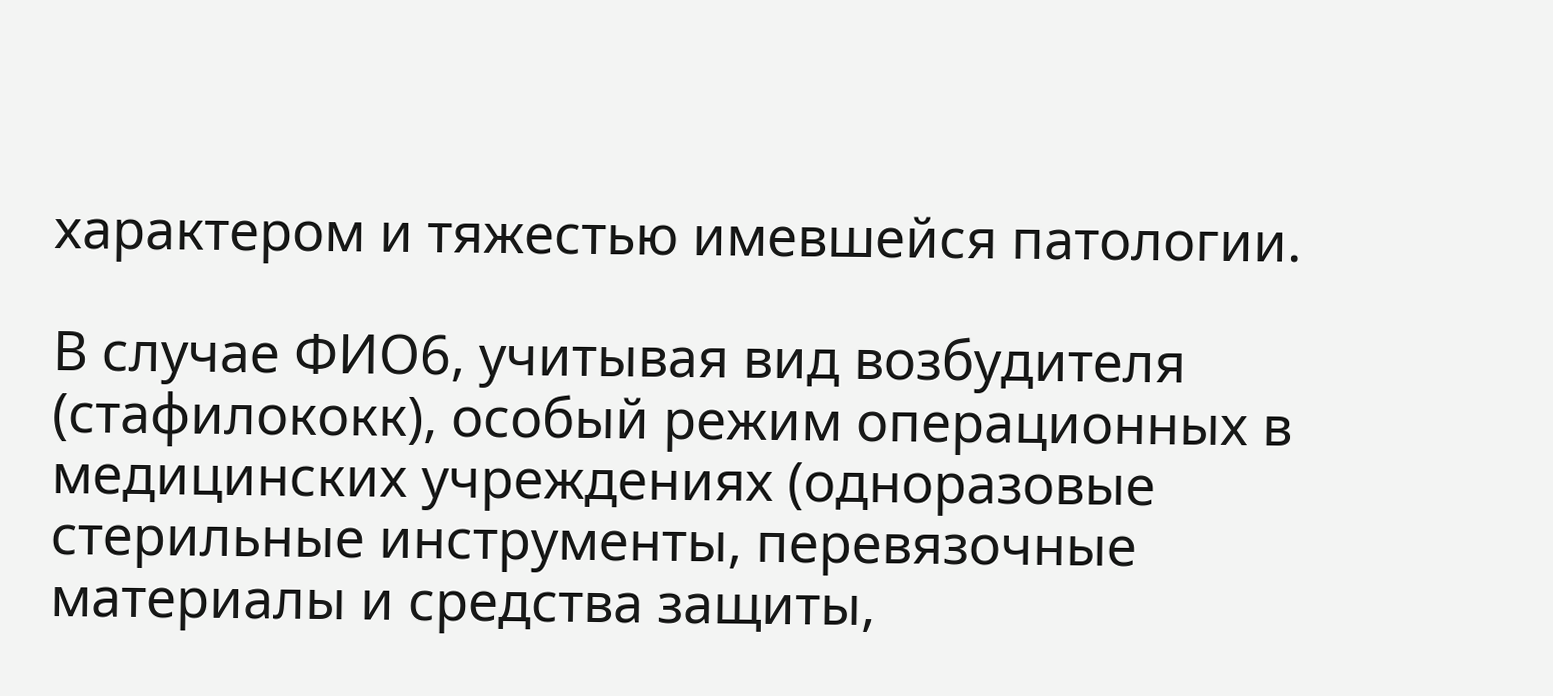характером и тяжестью имевшейся патологии.

В случае ФИО6, учитывая вид возбудителя (стафилококк), особый режим операционных в медицинских учреждениях (одноразовые стерильные инструменты, перевязочные материалы и средства защиты,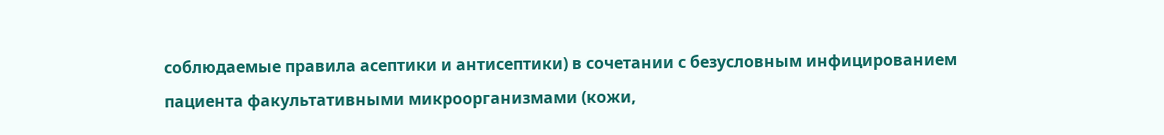соблюдаемые правила асептики и антисептики) в сочетании с безусловным инфицированием пациента факультативными микроорганизмами (кожи,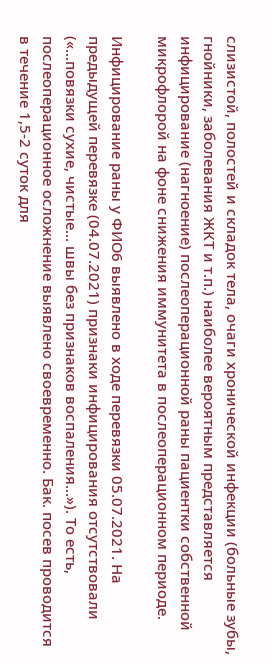слизистой, полостей и складок тела, очаги хронической инфекции (больные зубы, гнойники, заболевания ЖКТ и т.п.) наиболее вероятным представляется инфицирование (нагноение) послеоперационной раны пациентки собственной микрофлорой на фоне снижения иммунитета в послеоперационном периоде.

Инфицирование раны у ФИО6 выявлено в ходе перевязки 05.07.2021. На предыдущей перевязке (04.07.2021) признаки инфицирования отсутствовали («...повязки сухие, чистые... швы без признаков воспаления...»). То есть, послеоперационное осложнение выявлено своевременно. Бак. посев проводится в течение 1,5-2 суток для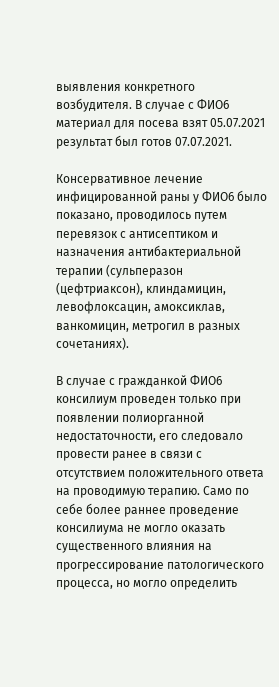выявления конкретного возбудителя. В случае с ФИО6 материал для посева взят 05.07.2021 результат был готов 07.07.2021.

Консервативное лечение инфицированной раны у ФИО6 было показано, проводилось путем перевязок с антисептиком и назначения антибактериальной терапии (сульперазон (цефтриаксон), клиндамицин, левофлоксацин, амоксиклав, ванкомицин, метрогил в разных сочетаниях).

В случае с гражданкой ФИО6 консилиум проведен только при появлении полиорганной недостаточности, его следовало провести ранее в связи с отсутствием положительного ответа на проводимую терапию. Само по себе более раннее проведение консилиума не могло оказать существенного влияния на прогрессирование патологического процесса, но могло определить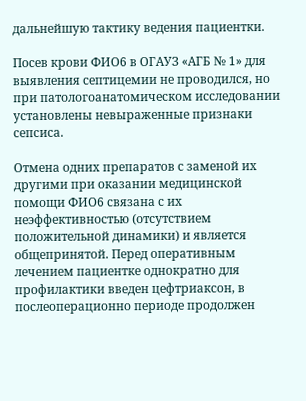дальнейшую тактику ведения пациентки.

Посев крови ФИО6 в ОГАУЗ «АГБ № 1» для выявления септицемии не проводился, но при патологоанатомическом исследовании установлены невыраженные признаки сепсиса.

Отмена одних препаратов с заменой их другими при оказании медицинской помощи ФИО6 связана с их неэффективностью (отсутствием положительной динамики) и является общепринятой. Перед оперативным лечением пациентке однократно для профилактики введен цефтриаксон, в послеоперационно периоде продолжен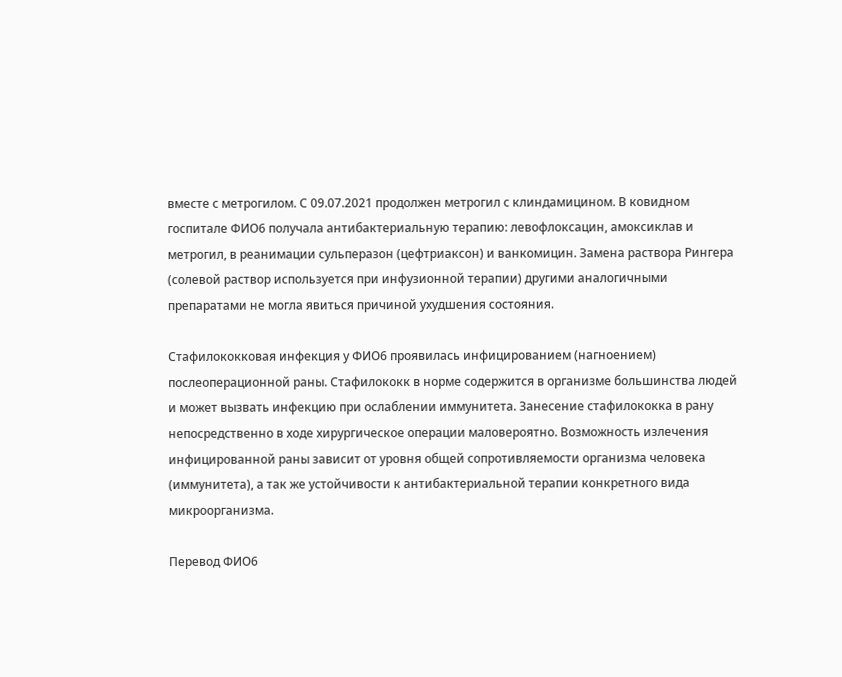вместе с метрогилом. С 09.07.2021 продолжен метрогил с клиндамицином. В ковидном госпитале ФИО6 получала антибактериальную терапию: левофлоксацин, амоксиклав и метрогил, в реанимации сульперазон (цефтриаксон) и ванкомицин. Замена раствора Рингера (солевой раствор используется при инфузионной терапии) другими аналогичными препаратами не могла явиться причиной ухудшения состояния.

Стафилококковая инфекция у ФИО6 проявилась инфицированием (нагноением) послеоперационной раны. Стафилококк в норме содержится в организме большинства людей и может вызвать инфекцию при ослаблении иммунитета. Занесение стафилококка в рану непосредственно в ходе хирургическое операции маловероятно. Возможность излечения инфицированной раны зависит от уровня общей сопротивляемости организма человека (иммунитета), а так же устойчивости к антибактериальной терапии конкретного вида микроорганизма.

Перевод ФИО6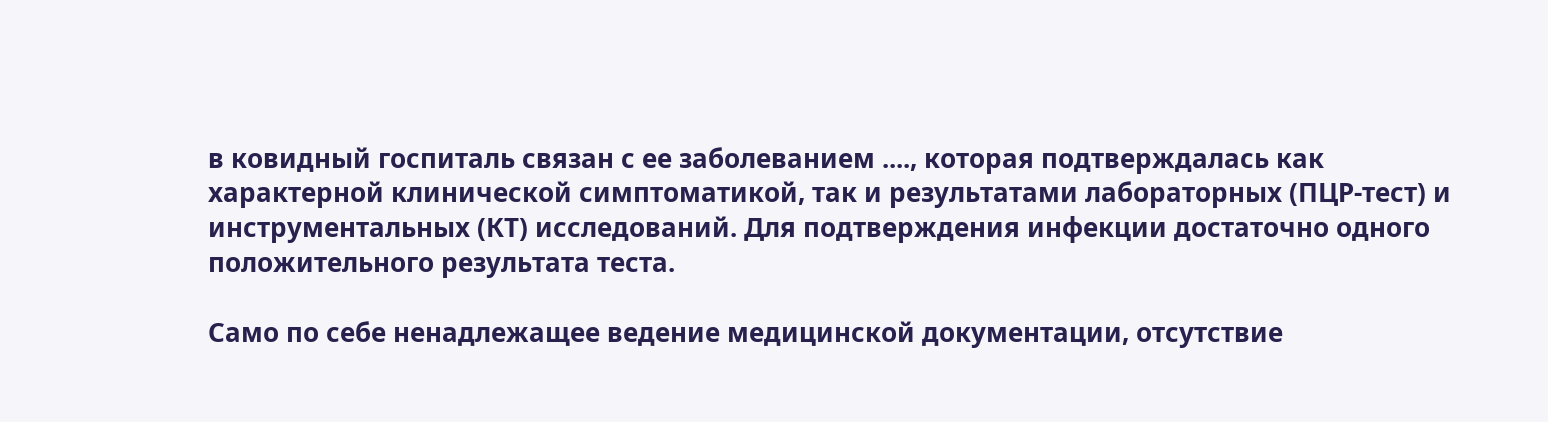в ковидный госпиталь связан с ее заболеванием ...., которая подтверждалась как характерной клинической симптоматикой, так и результатами лабораторных (ПЦР-тест) и инструментальных (КТ) исследований. Для подтверждения инфекции достаточно одного положительного результата теста.

Само по себе ненадлежащее ведение медицинской документации, отсутствие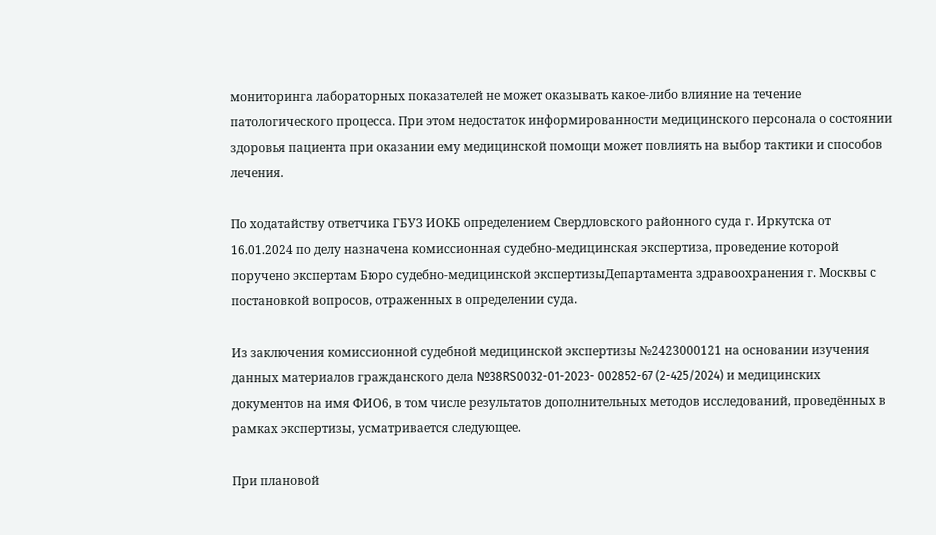мониторинга лабораторных показателей не может оказывать какое-либо влияние на течение патологического процесса. При этом недостаток информированности медицинского персонала о состоянии здоровья пациента при оказании ему медицинской помощи может повлиять на выбор тактики и способов лечения.

По ходатайству ответчика ГБУЗ ИОКБ определением Свердловского районного суда г. Иркутска от 16.01.2024 по делу назначена комиссионная судебно-медицинская экспертиза, проведение которой поручено экспертам Бюро судебно-медицинской экспертизыДепартамента здравоохранения г. Москвы с постановкой вопросов, отраженных в определении суда.

Из заключения комиссионной судебной медицинской экспертизы №2423000121 на основании изучения данных материалов гражданского дела №38RS0032-01-2023- 002852-67 (2-425/2024) и медицинских документов на имя ФИО6, в том числе результатов дополнительных методов исследований, проведённых в рамках экспертизы, усматривается следующее.

При плановой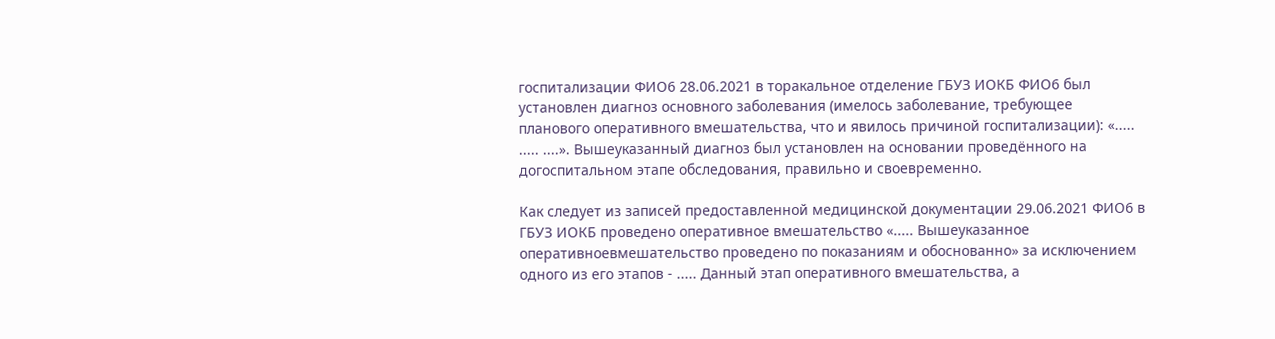госпитализации ФИО6 28.06.2021 в торакальное отделение ГБУЗ ИОКБ ФИО6 был установлен диагноз основного заболевания (имелось заболевание, требующее планового оперативного вмешательства, что и явилось причиной госпитализации): «..... ..... ....». Вышеуказанный диагноз был установлен на основании проведённого на догоспитальном этапе обследования, правильно и своевременно.

Как следует из записей предоставленной медицинской документации 29.06.2021 ФИО6 в ГБУЗ ИОКБ проведено оперативное вмешательство «..... Вышеуказанное оперативноевмешательство проведено по показаниям и обоснованно» за исключением одного из его этапов - ..... Данный этап оперативного вмешательства, а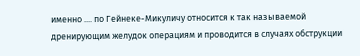именно .... по Гейнеке-Микуличу относится к так называемой дренирующим желудок операциям и проводится в случаях обструкции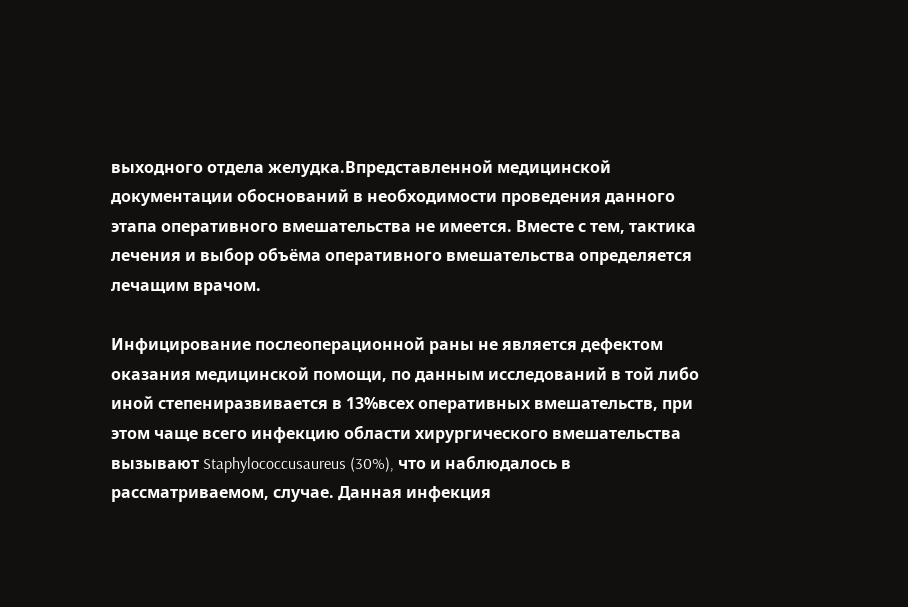выходного отдела желудка.Впредставленной медицинской документации обоснований в необходимости проведения данного этапа оперативного вмешательства не имеется. Вместе с тем, тактика лечения и выбор объёма оперативного вмешательства определяется лечащим врачом.

Инфицирование послеоперационной раны не является дефектом оказания медицинской помощи, по данным исследований в той либо иной степениразвивается в 13%всех оперативных вмешательств, при этом чаще всего инфекцию области хирургического вмешательства вызывают Staphylococcusaureus (30%), что и наблюдалось в рассматриваемом, случае. Данная инфекция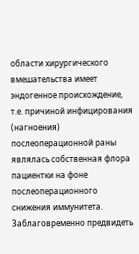области хирургического вмешательства имеет эндогенное происхождение, т.е. причиной инфицирования (нагноения) послеоперационной раны являлась собственная флора пациентки на фоне послеоперационного снижения иммунитета. Заблаговременно предвидеть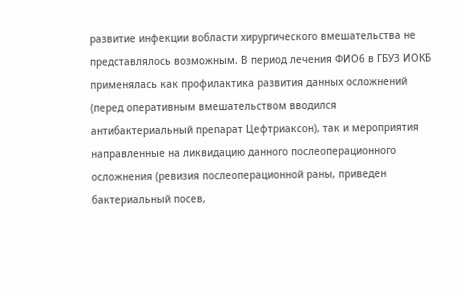развитие инфекции вобласти хирургического вмешательства не представлялось возможным. В период лечения ФИО6 в ГБУЗ ИОКБ применялась как профилактика развития данных осложнений (перед оперативным вмешательством вводился антибактериальный препарат Цефтриаксон), так и мероприятия направленные на ликвидацию данного послеоперационного осложнения (ревизия послеоперационной раны, приведен бактериальный посев,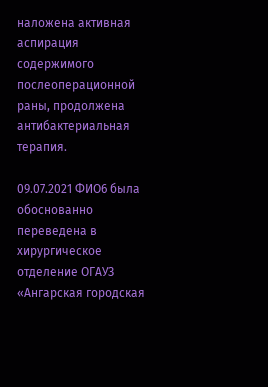наложена активная аспирация содержимого послеоперационной раны, продолжена антибактериальная терапия.

09.07.2021 ФИО6 была обоснованно переведена в хирургическое отделение ОГАУЗ «Ангарская городская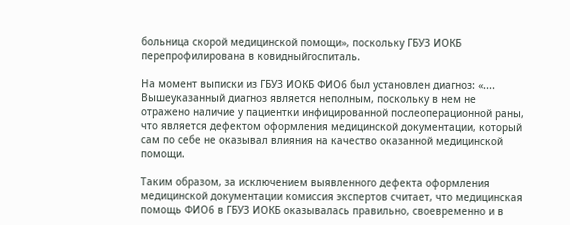больница скорой медицинской помощи», поскольку ГБУЗ ИОКБ перепрофилирована в ковидныйгоспиталь.

На момент выписки из ГБУЗ ИОКБ ФИО6 был установлен диагноз: «.... Вышеуказанный диагноз является неполным, поскольку в нем не отражено наличие у пациентки инфицированной послеоперационной раны, что является дефектом оформления медицинской документации, который сам по себе не оказывал влияния на качество оказанной медицинской помощи.

Таким образом, за исключением выявленного дефекта оформления медицинской документации комиссия экспертов считает, что медицинская помощь ФИО6 в ГБУЗ ИОКБ оказывалась правильно, своевременно и в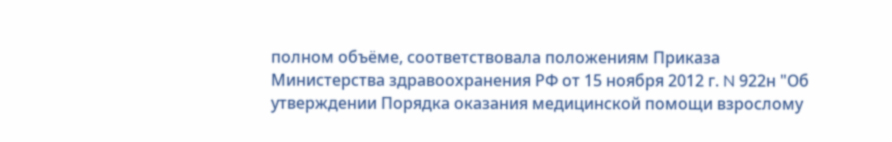полном объёме, соответствовала положениям Приказа Министерства здравоохранения РФ от 15 ноября 2012 г. N 922н "Об утверждении Порядка оказания медицинской помощи взрослому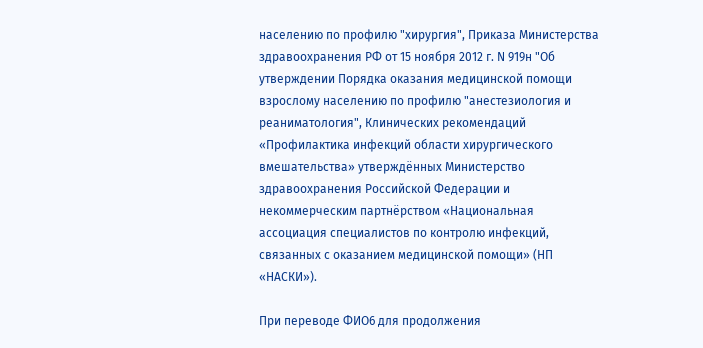населению по профилю "хирургия", Приказа Министерства здравоохранения РФ от 15 ноября 2012 г. N 919н "Об утверждении Порядка оказания медицинской помощи взрослому населению по профилю "анестезиология и реаниматология", Клинических рекомендаций «Профилактика инфекций области хирургического вмешательства» утверждённых Министерство здравоохранения Российской Федерации и некоммерческим партнёрством «Национальная ассоциация специалистов по контролю инфекций, связанных с оказанием медицинской помощи» (НП «НАСКИ»).

При переводе ФИО6 для продолжения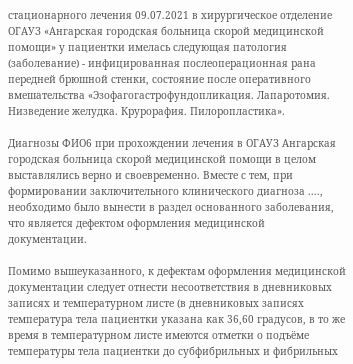стационарного лечения 09.07.2021 в хирургическое отделение ОГАУЗ «Ангарская городская больница скорой медицинской помощи» у пациентки имелась следующая патология (заболевание) - инфицированная послеоперационная рана передней брюшной стенки, состояние после оперативного вмешательства «Эзофагогастрофундопликация. Лапаротомия. Низведение желудка. Крурорафия. Пилоропластика».

Диагнозы ФИО6 при прохождении лечения в ОГАУЗ Ангарская городская больница скорой медицинской помощи в целом выставлялись верно и своевременно. Вместе с тем, при формировании заключительного клинического диагноза ...., необходимо было вынести в раздел основанного заболевания, что является дефектом оформления медицинской документации.

Помимо вышеуказанного, к дефектам оформления медицинской документации следует отнести несоответствия в дневниковых записях и температурном листе (в дневниковых записях температура тела пациентки указана как 36,60 градусов, в то же время в температурном листе имеются отметки о подъёме температуры тела пациентки до субфибрильных и фибрильных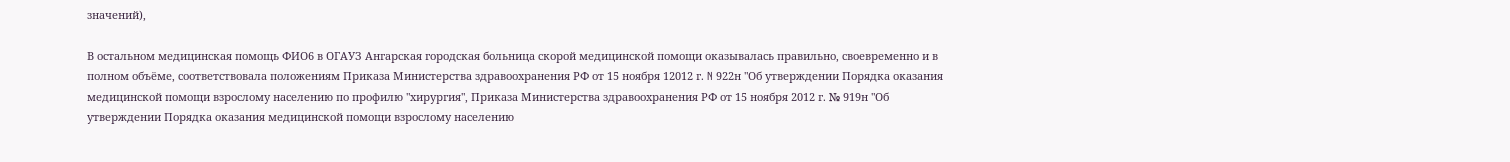значений),

В остальном медицинская помощь ФИО6 в ОГАУЗ Ангарская городская больница скорой медицинской помощи оказывалась правильно, своевременно и в полном объёме, соответствовала положениям Приказа Министерства здравоохранения РФ от 15 ноября 12012 г. N 922н "Об утверждении Порядка оказания медицинской помощи взрослому населению по профилю "хирургия", Приказа Министерства здравоохранения РФ от 15 ноября 2012 г. № 919н "Об утверждении Порядка оказания медицинской помощи взрослому населению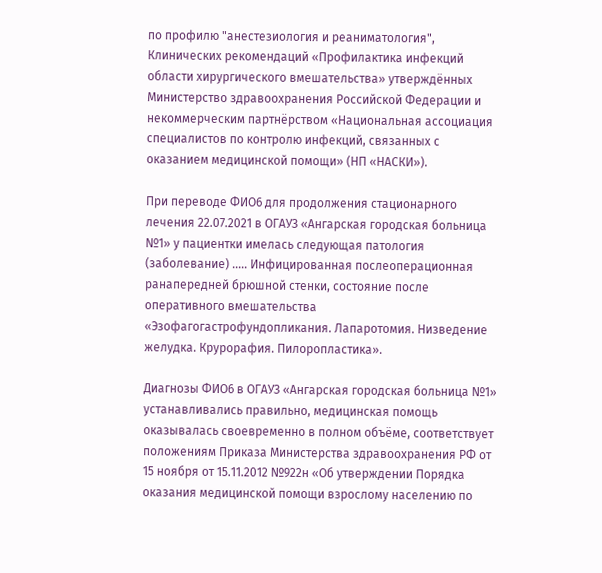по профилю "анестезиология и реаниматология", Клинических рекомендаций «Профилактика инфекций области хирургического вмешательства» утверждённых Министерство здравоохранения Российской Федерации и некоммерческим партнёрством «Национальная ассоциация специалистов по контролю инфекций, связанных с оказанием медицинской помощи» (НП «НАСКИ»).

При переводе ФИО6 для продолжения стационарного лечения 22.07.2021 в ОГАУЗ «Ангарская городская больница №1» у пациентки имелась следующая патология (заболевание) ..... Инфицированная послеоперационная ранапередней брюшной стенки, состояние после оперативного вмешательства «Эзофагогастрофундопликания. Лапаротомия. Низведение желудка. Крурорафия. Пилоропластика».

Диагнозы ФИО6 в ОГАУЗ «Ангарская городская больница №1» устанавливались правильно, медицинская помощь оказывалась своевременно в полном объёме, соответствует положениям Приказа Министерства здравоохранения РФ от 15 ноября от 15.11.2012 №922н «Об утверждении Порядка оказания медицинской помощи взрослому населению по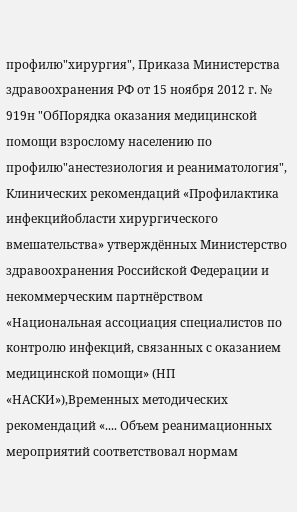профилю"хирургия", Приказа Министерства здравоохранения РФ от 15 ноября 2012 г. № 919н "ОбПорядка оказания медицинской помощи взрослому населению по профилю"анестезиология и реаниматология", Клинических рекомендаций «Профилактика инфекцийобласти хирургического вмешательства» утверждённых Министерство здравоохранения Российской Федерации и некоммерческим партнёрством «Национальная ассоциация специалистов по контролю инфекций, связанных с оказанием медицинской помощи» (НП «НАСКИ»),Временных методических рекомендаций «.... Объем реанимационных мероприятий соответствовал нормам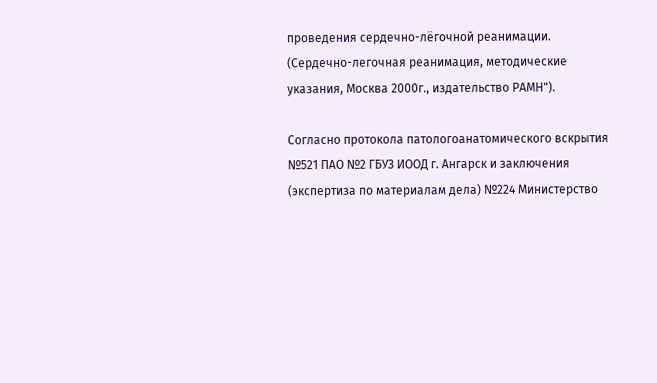проведения сердечно-лёгочной реанимации. (Сердечно-легочная реанимация, методические указания, Москва 2000г., издательство РАМН").

Согласно протокола патологоанатомического вскрытия №521 ПАО №2 ГБУЗ ИООД г. Ангарск и заключения (экспертиза по материалам дела) №224 Министерство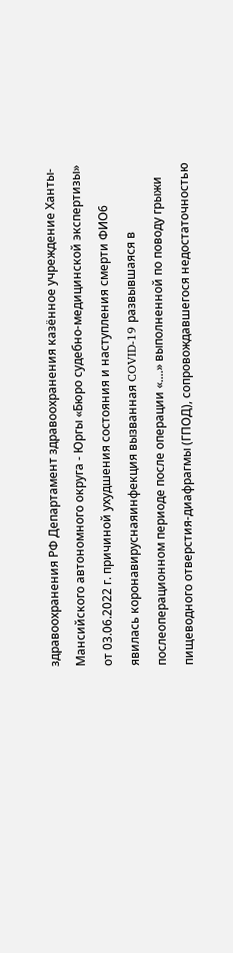здравоохранения РФ Департамент здравоохранения казённое учреждение Ханты-Мансийского автономного округа - Юргы «Бюро судебно-медицинской экспертизы» от 03.06.2022 г. причиной ухудшения состояния и наступления смерти ФИО6 явилась коронавируснаяинфекция вызванная COVID-19 развывшаяся в послеоперационном периоде после операции «....» выполненной по поводу грыжи пищеводного отверстия-диафрагмы (ГПОД), сопровождавшегося недостаточностью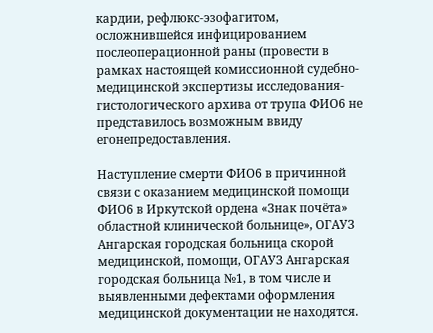кардии, рефлюкс-эзофагитом, осложнившейся инфицированием послеоперационной раны (провести в рамках настоящей комиссионной судебно-медицинской экспертизы исследования-гистологического архива от трупа ФИО6 не представилось возможным ввиду егонепредоставления.

Наступление смерти ФИО6 в причинной связи с оказанием медицинской помощи ФИО6 в Иркутской ордена «Знак почёта» областной клинической больнице», ОГАУЗ Ангарская городская больница скорой медицинской, помощи, ОГАУЗ Ангарская городская больница №1, в том числе и выявленными дефектами оформления медицинской документации не находятся.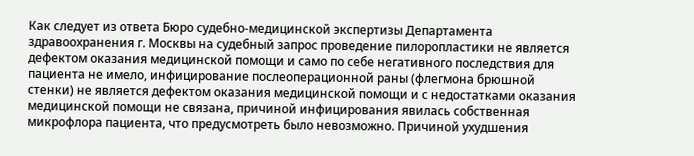Как следует из ответа Бюро судебно-медицинской экспертизы Департамента здравоохранения г. Москвы на судебный запрос проведение пилоропластики не является дефектом оказания медицинской помощи и само по себе негативного последствия для пациента не имело, инфицирование послеоперационной раны (флегмона брюшной стенки) не является дефектом оказания медицинской помощи и с недостатками оказания медицинской помощи не связана, причиной инфицирования явилась собственная микрофлора пациента, что предусмотреть было невозможно. Причиной ухудшения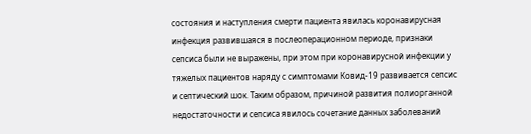состояния и наступления смерти пациента явилась коронавирусная инфекция развившаяся в послеоперационном периоде, признаки сепсиса были не выражены, при этом при коронавирусной инфекции у тяжелых пациентов наряду с симптомами Ковид-19 развивается сепсис и септический шок. Таким образом, причиной развития полиорганной недостаточности и сепсиса явилось сочетание данных заболеваний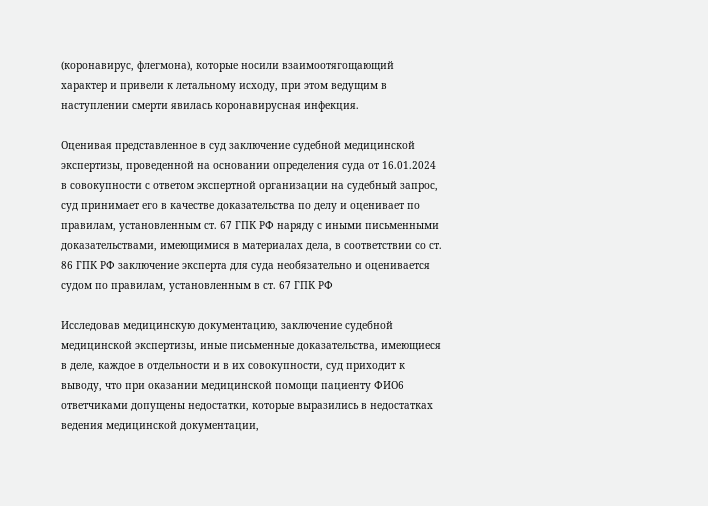(коронавирус, флегмона), которые носили взаимоотягощающий характер и привели к летальному исходу, при этом ведущим в наступлении смерти явилась коронавирусная инфекция.

Оценивая представленное в суд заключение судебной медицинской экспертизы, проведенной на основании определения суда от 16.01.2024 в совокупности с ответом экспертной организации на судебный запрос, суд принимает его в качестве доказательства по делу и оценивает по правилам, установленным ст. 67 ГПК РФ наряду с иными письменными доказательствами, имеющимися в материалах дела, в соответствии со ст. 86 ГПК РФ заключение эксперта для суда необязательно и оценивается судом по правилам, установленным в ст. 67 ГПК РФ

Исследовав медицинскую документацию, заключение судебной медицинской экспертизы, иные письменные доказательства, имеющиеся в деле, каждое в отдельности и в их совокупности, суд приходит к выводу, что при оказании медицинской помощи пациенту ФИО6 ответчиками допущены недостатки, которые выразились в недостатках ведения медицинской документации,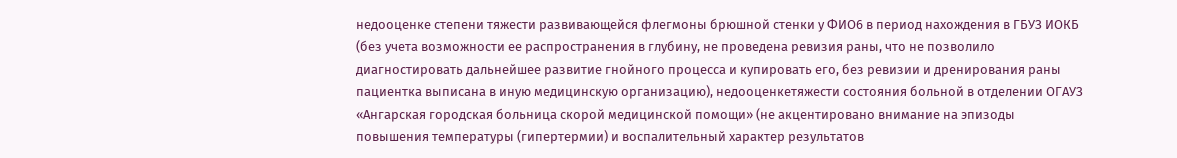недооценке степени тяжести развивающейся флегмоны брюшной стенки у ФИО6 в период нахождения в ГБУЗ ИОКБ (без учета возможности ее распространения в глубину, не проведена ревизия раны, что не позволило диагностировать дальнейшее развитие гнойного процесса и купировать его, без ревизии и дренирования раны пациентка выписана в иную медицинскую организацию), недооценкетяжести состояния больной в отделении ОГАУЗ «Ангарская городская больница скорой медицинской помощи» (не акцентировано внимание на эпизоды повышения температуры (гипертермии) и воспалительный характер результатов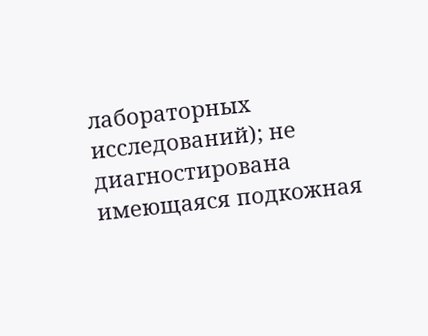лабораторных исследований); не диагностирована имеющаяся подкожная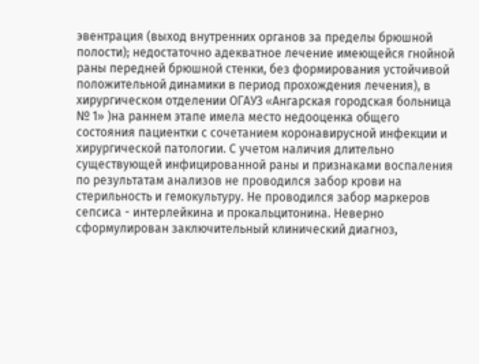эвентрация (выход внутренних органов за пределы брюшной полости); недостаточно адекватное лечение имеющейся гнойной раны передней брюшной стенки, без формирования устойчивой положительной динамики в период прохождения лечения), в хирургическом отделении ОГАУЗ «Ангарская городская больница № 1» )на раннем этапе имела место недооценка общего состояния пациентки с сочетанием коронавирусной инфекции и хирургической патологии. С учетом наличия длительно существующей инфицированной раны и признаками воспаления по результатам анализов не проводился забор крови на стерильность и гемокультуру. Не проводился забор маркеров сепсиса - интерлейкина и прокальцитонина. Неверно сформулирован заключительный клинический диагноз,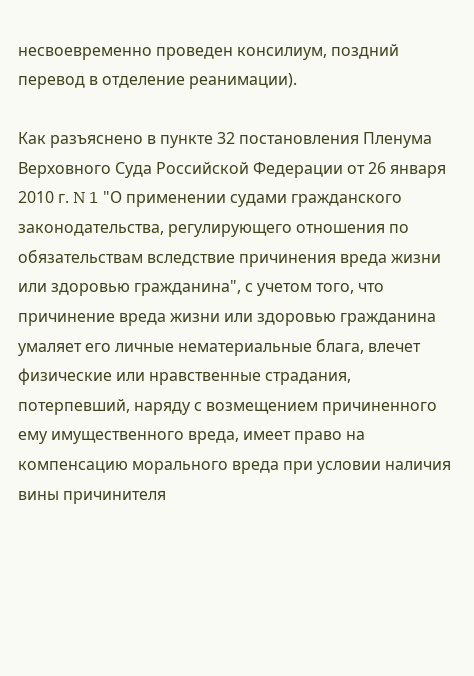несвоевременно проведен консилиум, поздний перевод в отделение реанимации).

Как разъяснено в пункте 32 постановления Пленума Верховного Суда Российской Федерации от 26 января 2010 г. N 1 "О применении судами гражданского законодательства, регулирующего отношения по обязательствам вследствие причинения вреда жизни или здоровью гражданина", с учетом того, что причинение вреда жизни или здоровью гражданина умаляет его личные нематериальные блага, влечет физические или нравственные страдания, потерпевший, наряду с возмещением причиненного ему имущественного вреда, имеет право на компенсацию морального вреда при условии наличия вины причинителя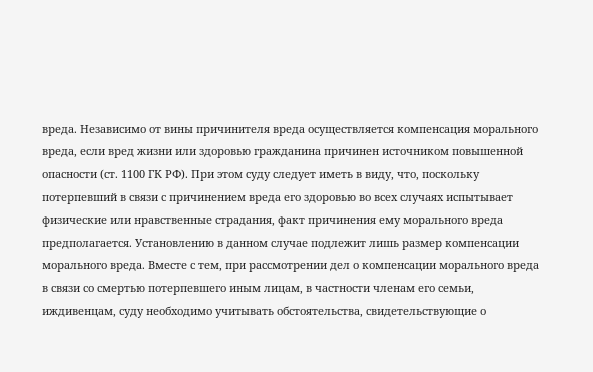вреда. Независимо от вины причинителя вреда осуществляется компенсация морального вреда, если вред жизни или здоровью гражданина причинен источником повышенной опасности (ст. 1100 ГК РФ). При этом суду следует иметь в виду, что, поскольку потерпевший в связи с причинением вреда его здоровью во всех случаях испытывает физические или нравственные страдания, факт причинения ему морального вреда предполагается. Установлению в данном случае подлежит лишь размер компенсации морального вреда. Вместе с тем, при рассмотрении дел о компенсации морального вреда в связи со смертью потерпевшего иным лицам, в частности членам его семьи, иждивенцам, суду необходимо учитывать обстоятельства, свидетельствующие о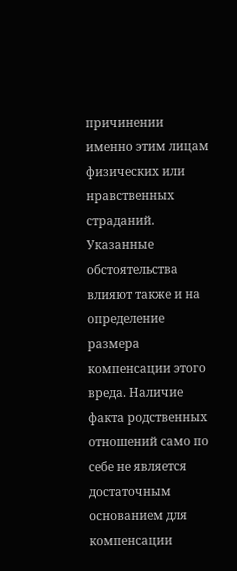причинении именно этим лицам физических или нравственных страданий. Указанные обстоятельства влияют также и на определение размера компенсации этого вреда. Наличие факта родственных отношений само по себе не является достаточным основанием для компенсации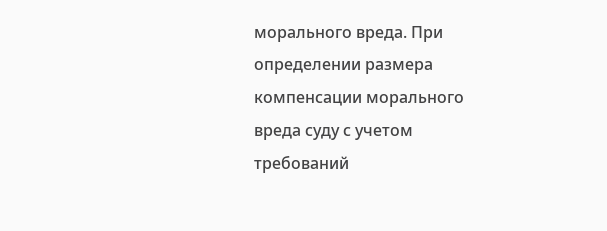морального вреда. При определении размера компенсации морального вреда суду с учетом требований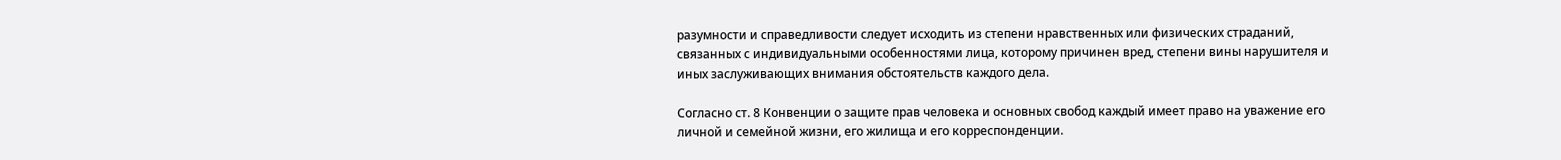разумности и справедливости следует исходить из степени нравственных или физических страданий, связанных с индивидуальными особенностями лица, которому причинен вред, степени вины нарушителя и иных заслуживающих внимания обстоятельств каждого дела.

Согласно ст. 8 Конвенции о защите прав человека и основных свобод каждый имеет право на уважение его личной и семейной жизни, его жилища и его корреспонденции.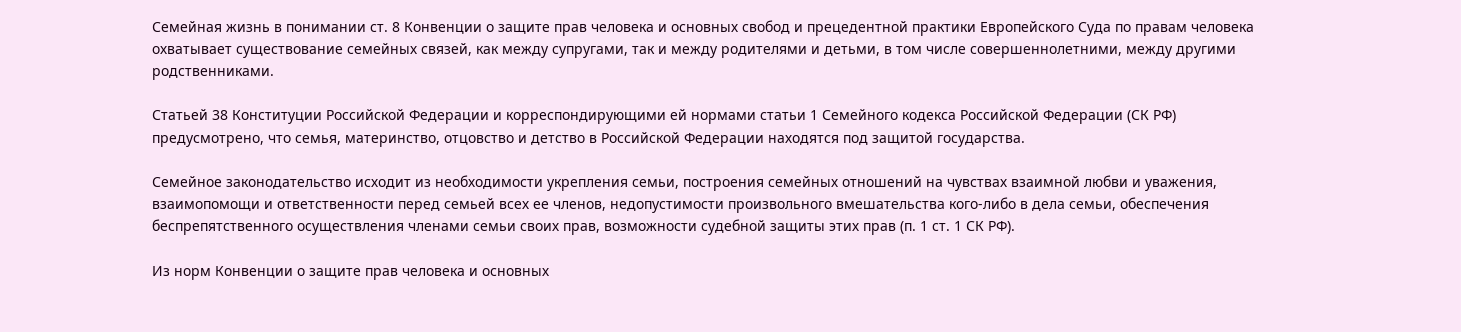Семейная жизнь в понимании ст. 8 Конвенции о защите прав человека и основных свобод и прецедентной практики Европейского Суда по правам человека охватывает существование семейных связей, как между супругами, так и между родителями и детьми, в том числе совершеннолетними, между другими родственниками.

Статьей 38 Конституции Российской Федерации и корреспондирующими ей нормами статьи 1 Семейного кодекса Российской Федерации (СК РФ) предусмотрено, что семья, материнство, отцовство и детство в Российской Федерации находятся под защитой государства.

Семейное законодательство исходит из необходимости укрепления семьи, построения семейных отношений на чувствах взаимной любви и уважения, взаимопомощи и ответственности перед семьей всех ее членов, недопустимости произвольного вмешательства кого-либо в дела семьи, обеспечения беспрепятственного осуществления членами семьи своих прав, возможности судебной защиты этих прав (п. 1 ст. 1 СК РФ).

Из норм Конвенции о защите прав человека и основных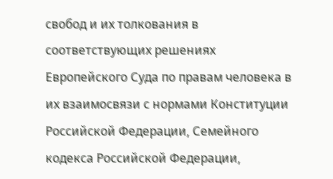свобод и их толкования в соответствующих решениях Европейского Суда по правам человека в их взаимосвязи с нормами Конституции Российской Федерации, Семейного кодекса Российской Федерации,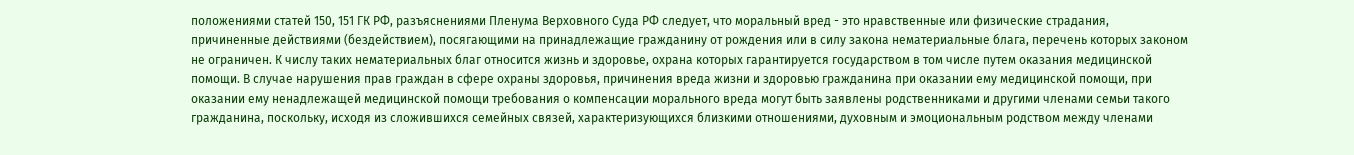положениями статей 150, 151 ГК РФ, разъяснениями Пленума Верховного Суда РФ следует, что моральный вред - это нравственные или физические страдания, причиненные действиями (бездействием), посягающими на принадлежащие гражданину от рождения или в силу закона нематериальные блага, перечень которых законом не ограничен. К числу таких нематериальных благ относится жизнь и здоровье, охрана которых гарантируется государством в том числе путем оказания медицинской помощи. В случае нарушения прав граждан в сфере охраны здоровья, причинения вреда жизни и здоровью гражданина при оказании ему медицинской помощи, при оказании ему ненадлежащей медицинской помощи требования о компенсации морального вреда могут быть заявлены родственниками и другими членами семьи такого гражданина, поскольку, исходя из сложившихся семейных связей, характеризующихся близкими отношениями, духовным и эмоциональным родством между членами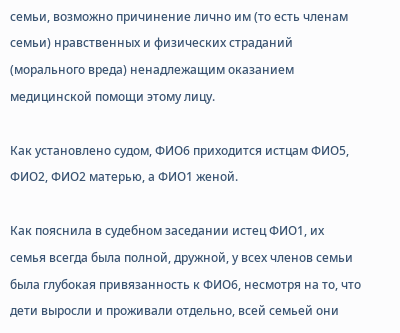семьи, возможно причинение лично им (то есть членам семьи) нравственных и физических страданий (морального вреда) ненадлежащим оказанием медицинской помощи этому лицу.

Как установлено судом, ФИО6 приходится истцам ФИО5, ФИО2, ФИО2 матерью, а ФИО1 женой.

Как пояснила в судебном заседании истец ФИО1, их семья всегда была полной, дружной, у всех членов семьи была глубокая привязанность к ФИО6, несмотря на то, что дети выросли и проживали отдельно, всей семьей они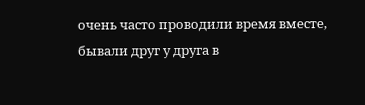очень часто проводили время вместе, бывали друг у друга в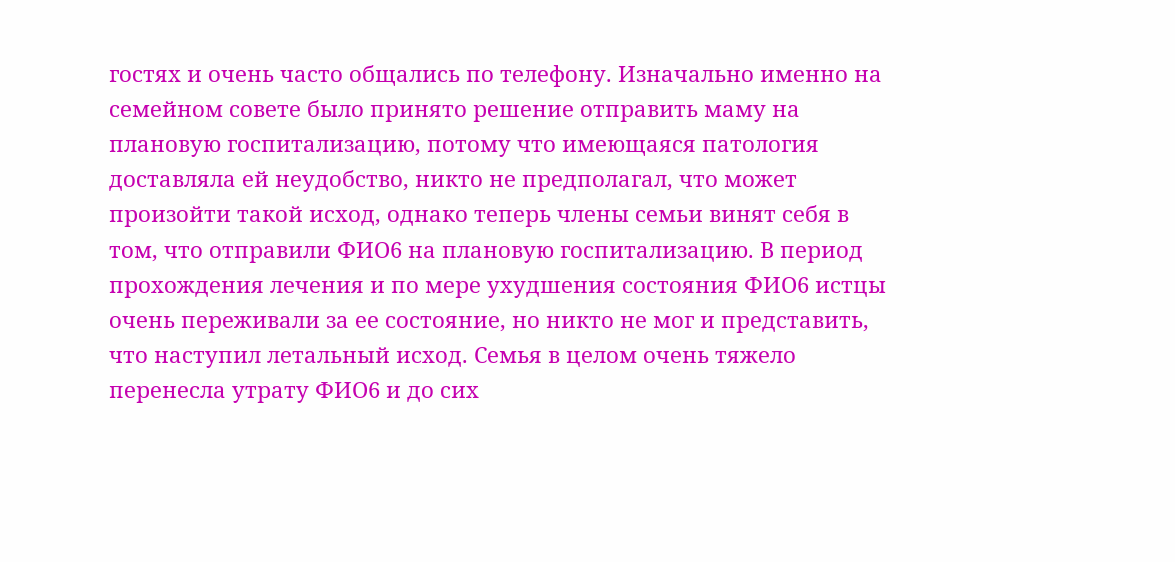гостях и очень часто общались по телефону. Изначально именно на семейном совете было принято решение отправить маму на плановую госпитализацию, потому что имеющаяся патология доставляла ей неудобство, никто не предполагал, что может произойти такой исход, однако теперь члены семьи винят себя в том, что отправили ФИО6 на плановую госпитализацию. В период прохождения лечения и по мере ухудшения состояния ФИО6 истцы очень переживали за ее состояние, но никто не мог и представить, что наступил летальный исход. Семья в целом очень тяжело перенесла утрату ФИО6 и до сих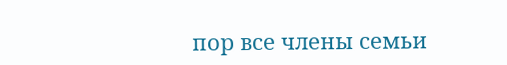пор все члены семьи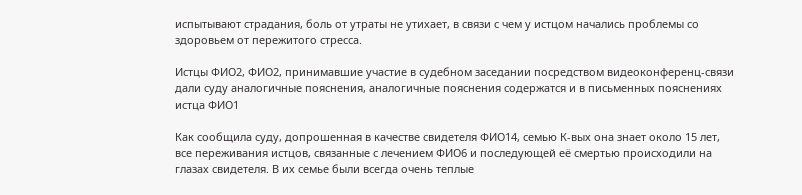испытывают страдания, боль от утраты не утихает, в связи с чем у истцом начались проблемы со здоровьем от пережитого стресса.

Истцы ФИО2, ФИО2, принимавшие участие в судебном заседании посредством видеоконференц-связи дали суду аналогичные пояснения, аналогичные пояснения содержатся и в письменных пояснениях истца ФИО1

Как сообщила суду, допрошенная в качестве свидетеля ФИО14, семью К-вых она знает около 15 лет, все переживания истцов, связанные с лечением ФИО6 и последующей её смертью происходили на глазах свидетеля. В их семье были всегда очень теплые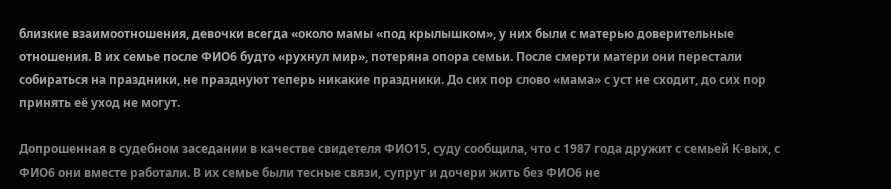близкие взаимоотношения, девочки всегда «около мамы «под крылышком», у них были с матерью доверительные отношения. В их семье после ФИО6 будто «рухнул мир», потеряна опора семьи. После смерти матери они перестали собираться на праздники, не празднуют теперь никакие праздники. До сих пор слово «мама» с уст не сходит, до сих пор принять её уход не могут.

Допрошенная в судебном заседании в качестве свидетеля ФИО15, суду сообщила, что с 1987 года дружит с семьей К-вых, с ФИО6 они вместе работали. В их семье были тесные связи, супруг и дочери жить без ФИО6 не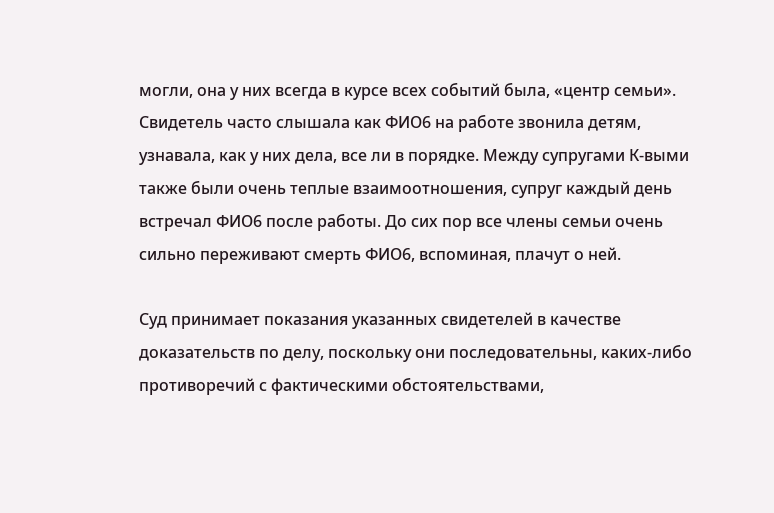могли, она у них всегда в курсе всех событий была, «центр семьи». Свидетель часто слышала как ФИО6 на работе звонила детям, узнавала, как у них дела, все ли в порядке. Между супругами К-выми также были очень теплые взаимоотношения, супруг каждый день встречал ФИО6 после работы. До сих пор все члены семьи очень сильно переживают смерть ФИО6, вспоминая, плачут о ней.

Суд принимает показания указанных свидетелей в качестве доказательств по делу, поскольку они последовательны, каких-либо противоречий с фактическими обстоятельствами,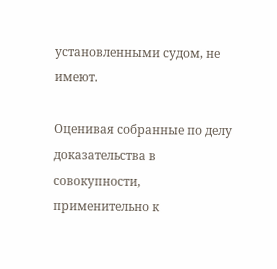установленными судом, не имеют.

Оценивая собранные по делу доказательства в совокупности, применительно к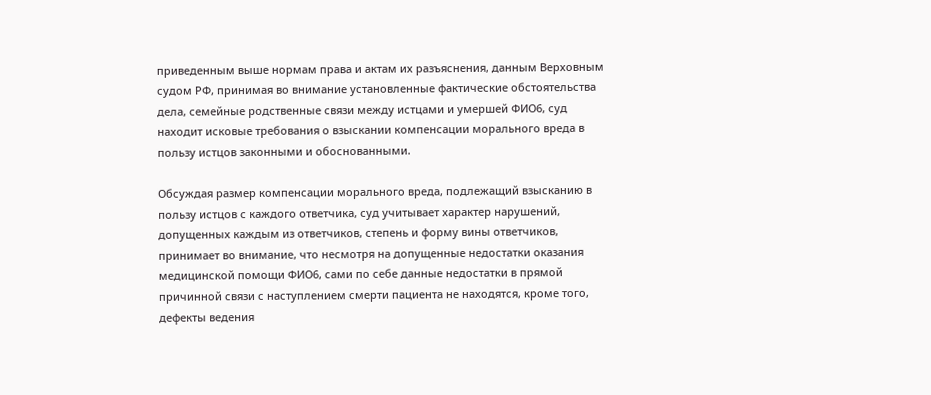приведенным выше нормам права и актам их разъяснения, данным Верховным судом РФ, принимая во внимание установленные фактические обстоятельства дела, семейные родственные связи между истцами и умершей ФИО6, суд находит исковые требования о взыскании компенсации морального вреда в пользу истцов законными и обоснованными.

Обсуждая размер компенсации морального вреда, подлежащий взысканию в пользу истцов с каждого ответчика, суд учитывает характер нарушений, допущенных каждым из ответчиков, степень и форму вины ответчиков, принимает во внимание, что несмотря на допущенные недостатки оказания медицинской помощи ФИО6, сами по себе данные недостатки в прямой причинной связи с наступлением смерти пациента не находятся, кроме того, дефекты ведения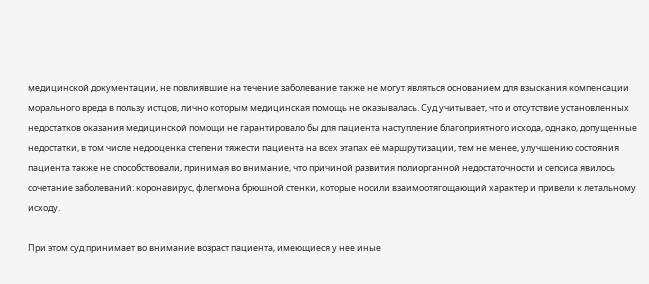медицинской документации, не повлиявшие на течение заболевание также не могут являться основанием для взыскания компенсации морального вреда в пользу истцов, лично которым медицинская помощь не оказывалась. Суд учитывает, что и отсутствие установленных недостатков оказания медицинской помощи не гарантировало бы для пациента наступление благоприятного исхода, однако, допущенные недостатки, в том числе недооценка степени тяжести пациента на всех этапах её маршрутизации, тем не менее, улучшению состояния пациента также не способствовали, принимая во внимание, что причиной развития полиорганной недостаточности и сепсиса явилось сочетание заболеваний: коронавирус, флегмона брюшной стенки, которые носили взаимоотягощающий характер и привели к летальному исходу.

При этом суд принимает во внимание возраст пациента, имеющиеся у нее иные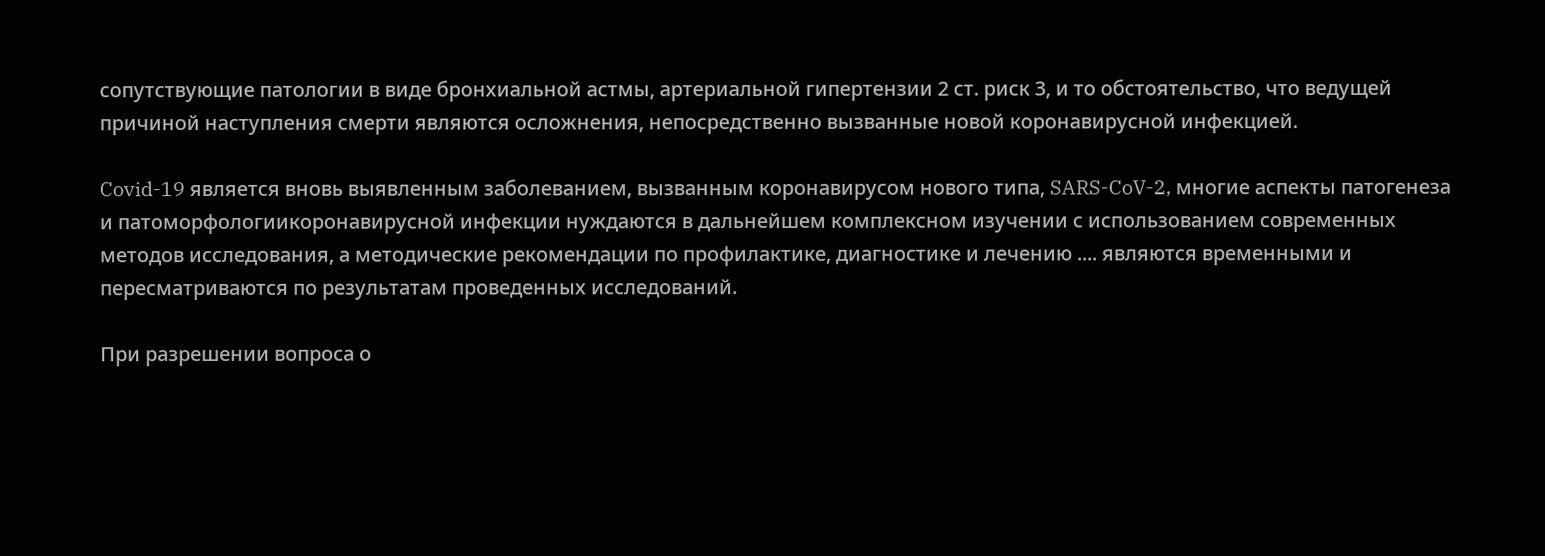сопутствующие патологии в виде бронхиальной астмы, артериальной гипертензии 2 ст. риск 3, и то обстоятельство, что ведущей причиной наступления смерти являются осложнения, непосредственно вызванные новой коронавирусной инфекцией.

Covid-19 является вновь выявленным заболеванием, вызванным коронавирусом нового типа, SARS-CoV-2, многие аспекты патогенеза и патоморфологиикоронавирусной инфекции нуждаются в дальнейшем комплексном изучении с использованием современных методов исследования, а методические рекомендации по профилактике, диагностике и лечению .... являются временными и пересматриваются по результатам проведенных исследований.

При разрешении вопроса о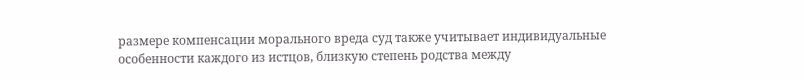размере компенсации морального вреда суд также учитывает индивидуальные особенности каждого из истцов, близкую степень родства между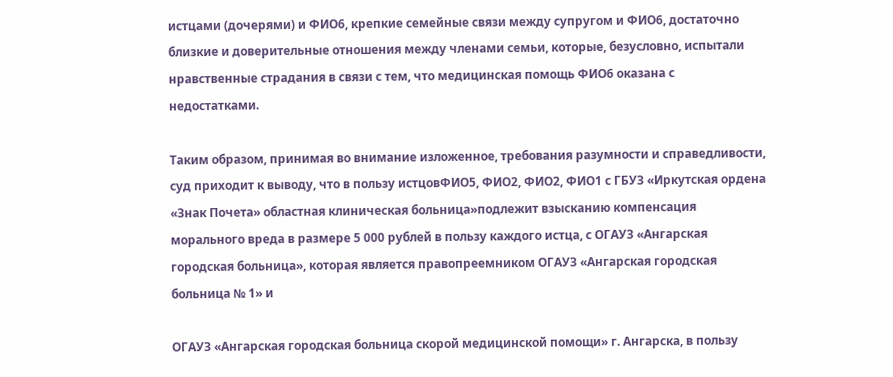истцами (дочерями) и ФИО6, крепкие семейные связи между супругом и ФИО6, достаточно близкие и доверительные отношения между членами семьи, которые, безусловно, испытали нравственные страдания в связи с тем, что медицинская помощь ФИО6 оказана с недостатками.

Таким образом, принимая во внимание изложенное, требования разумности и справедливости, суд приходит к выводу, что в пользу истцовФИО5, ФИО2, ФИО2, ФИО1 с ГБУЗ «Иркутская ордена «Знак Почета» областная клиническая больница»подлежит взысканию компенсация морального вреда в размере 5 000 рублей в пользу каждого истца, с ОГАУЗ «Ангарская городская больница», которая является правопреемником ОГАУЗ «Ангарская городская больница № 1» и

ОГАУЗ «Ангарская городская больница скорой медицинской помощи» г. Ангарска, в пользу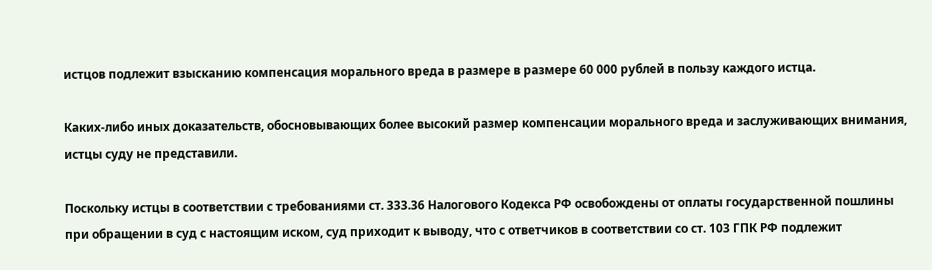истцов подлежит взысканию компенсация морального вреда в размере в размере 60 000 рублей в пользу каждого истца.

Каких-либо иных доказательств, обосновывающих более высокий размер компенсации морального вреда и заслуживающих внимания, истцы суду не представили.

Поскольку истцы в соответствии с требованиями ст. 333.36 Налогового Кодекса РФ освобождены от оплаты государственной пошлины при обращении в суд с настоящим иском, суд приходит к выводу, что с ответчиков в соответствии со ст. 103 ГПК РФ подлежит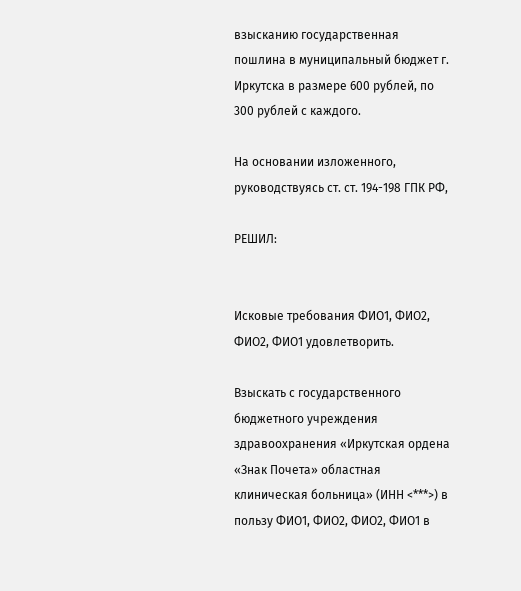взысканию государственная пошлина в муниципальный бюджет г. Иркутска в размере 600 рублей, по 300 рублей с каждого.

На основании изложенного, руководствуясь ст. ст. 194-198 ГПК РФ,

РЕШИЛ:


Исковые требования ФИО1, ФИО2, ФИО2, ФИО1 удовлетворить.

Взыскать с государственного бюджетного учреждения здравоохранения «Иркутская ордена «Знак Почета» областная клиническая больница» (ИНН <***>) в пользу ФИО1, ФИО2, ФИО2, ФИО1 в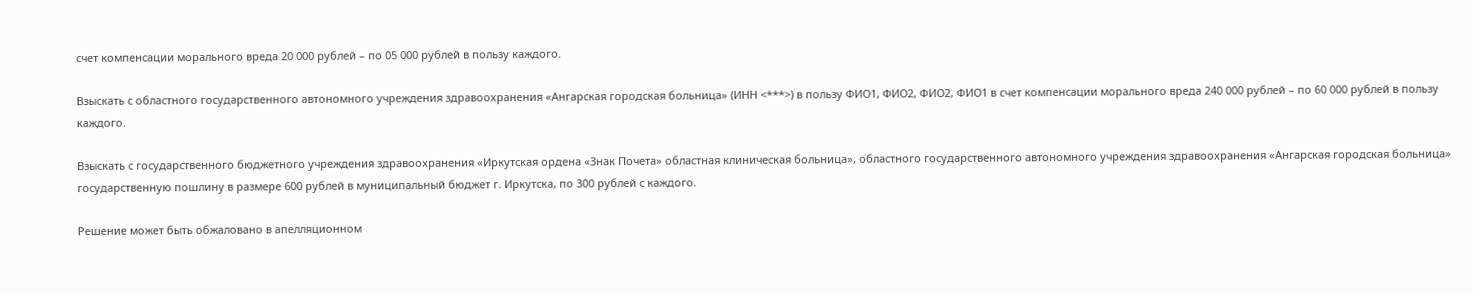счет компенсации морального вреда 20 000 рублей – по 05 000 рублей в пользу каждого.

Взыскать с областного государственного автономного учреждения здравоохранения «Ангарская городская больница» (ИНН <***>) в пользу ФИО1, ФИО2, ФИО2, ФИО1 в счет компенсации морального вреда 240 000 рублей – по 60 000 рублей в пользу каждого.

Взыскать с государственного бюджетного учреждения здравоохранения «Иркутская ордена «Знак Почета» областная клиническая больница», областного государственного автономного учреждения здравоохранения «Ангарская городская больница» государственную пошлину в размере 600 рублей в муниципальный бюджет г. Иркутска, по 300 рублей с каждого.

Решение может быть обжаловано в апелляционном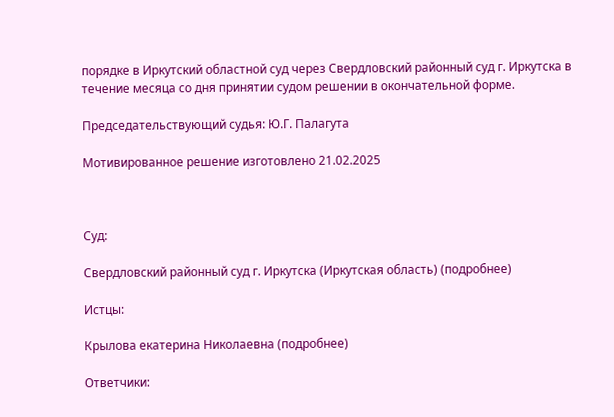порядке в Иркутский областной суд через Свердловский районный суд г. Иркутска в течение месяца со дня принятии судом решении в окончательной форме.

Председательствующий судья: Ю.Г. Палагута

Мотивированное решение изготовлено 21.02.2025



Суд:

Свердловский районный суд г. Иркутска (Иркутская область) (подробнее)

Истцы:

Крылова екатерина Николаевна (подробнее)

Ответчики: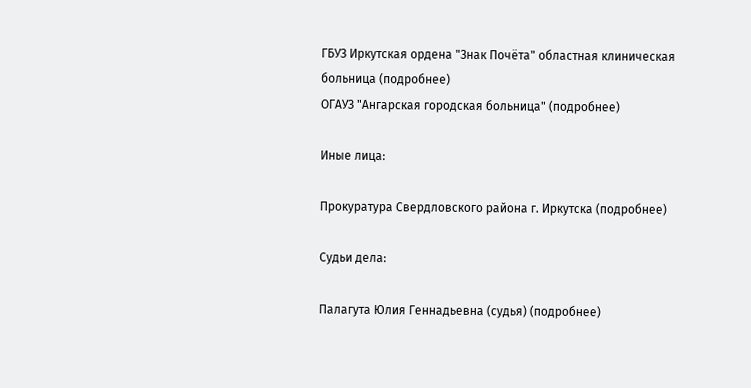ГБУЗ Иркутская ордена "Знак Почёта" областная клиническая больница (подробнее)
ОГАУЗ "Ангарская городская больница" (подробнее)

Иные лица:

Прокуратура Свердловского района г. Иркутска (подробнее)

Судьи дела:

Палагута Юлия Геннадьевна (судья) (подробнее)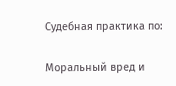Судебная практика по:

Моральный вред и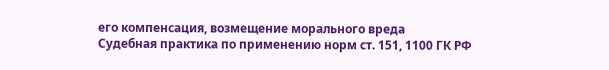его компенсация, возмещение морального вреда
Судебная практика по применению норм ст. 151, 1100 ГК РФ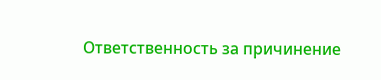Ответственность за причинение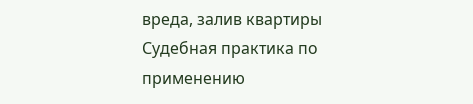вреда, залив квартиры
Судебная практика по применению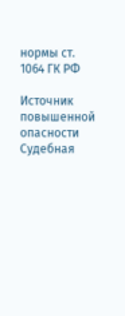нормы ст. 1064 ГК РФ

Источник повышенной опасности
Судебная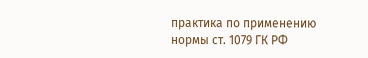практика по применению нормы ст. 1079 ГК РФ